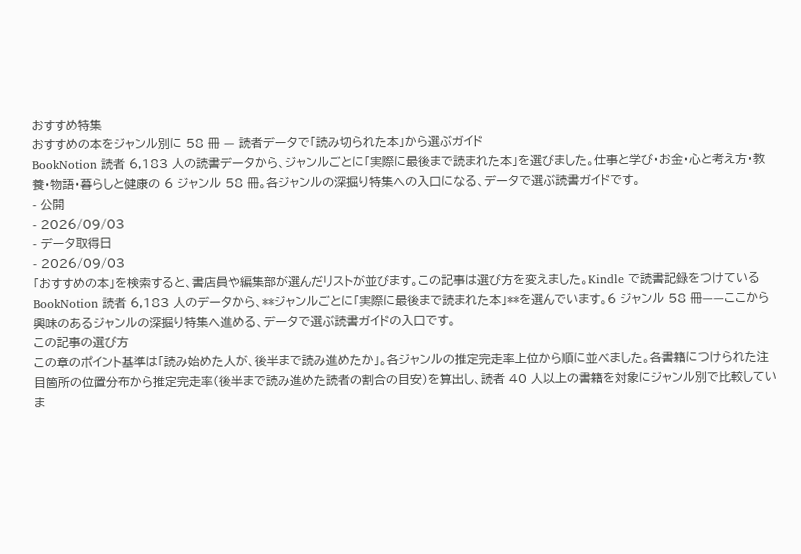おすすめ特集
おすすめの本をジャンル別に 58 冊 — 読者データで「読み切られた本」から選ぶガイド
BookNotion 読者 6,183 人の読書データから、ジャンルごとに「実際に最後まで読まれた本」を選びました。仕事と学び・お金・心と考え方・教養・物語・暮らしと健康の 6 ジャンル 58 冊。各ジャンルの深掘り特集への入口になる、データで選ぶ読書ガイドです。
- 公開
- 2026/09/03
- データ取得日
- 2026/09/03
「おすすめの本」を検索すると、書店員や編集部が選んだリストが並びます。この記事は選び方を変えました。Kindle で読書記録をつけている BookNotion 読者 6,183 人のデータから、**ジャンルごとに「実際に最後まで読まれた本」**を選んでいます。6 ジャンル 58 冊——ここから興味のあるジャンルの深掘り特集へ進める、データで選ぶ読書ガイドの入口です。
この記事の選び方
この章のポイント基準は「読み始めた人が、後半まで読み進めたか」。各ジャンルの推定完走率上位から順に並べました。各書籍につけられた注目箇所の位置分布から推定完走率(後半まで読み進めた読者の割合の目安)を算出し、読者 40 人以上の書籍を対象にジャンル別で比較していま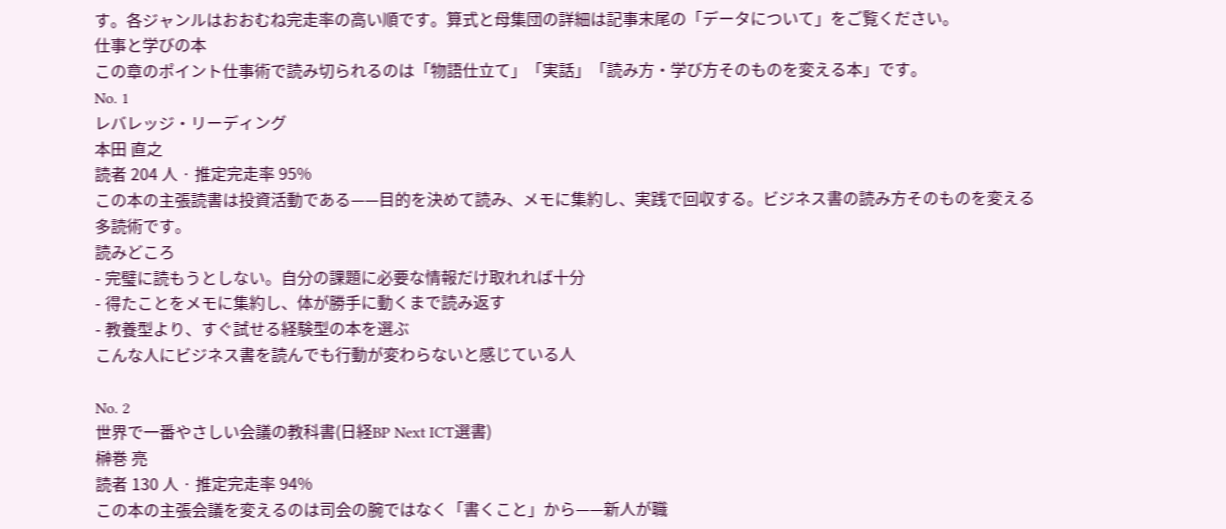す。各ジャンルはおおむね完走率の高い順です。算式と母集団の詳細は記事末尾の「データについて」をご覧ください。
仕事と学びの本
この章のポイント仕事術で読み切られるのは「物語仕立て」「実話」「読み方・学び方そのものを変える本」です。
No. 1
レバレッジ・リーディング
本田 直之
読者 204 人 · 推定完走率 95%
この本の主張読書は投資活動である——目的を決めて読み、メモに集約し、実践で回収する。ビジネス書の読み方そのものを変える多読術です。
読みどころ
- 完璧に読もうとしない。自分の課題に必要な情報だけ取れれば十分
- 得たことをメモに集約し、体が勝手に動くまで読み返す
- 教養型より、すぐ試せる経験型の本を選ぶ
こんな人にビジネス書を読んでも行動が変わらないと感じている人

No. 2
世界で一番やさしい会議の教科書(日経BP Next ICT選書)
榊巻 亮
読者 130 人 · 推定完走率 94%
この本の主張会議を変えるのは司会の腕ではなく「書くこと」から——新人が職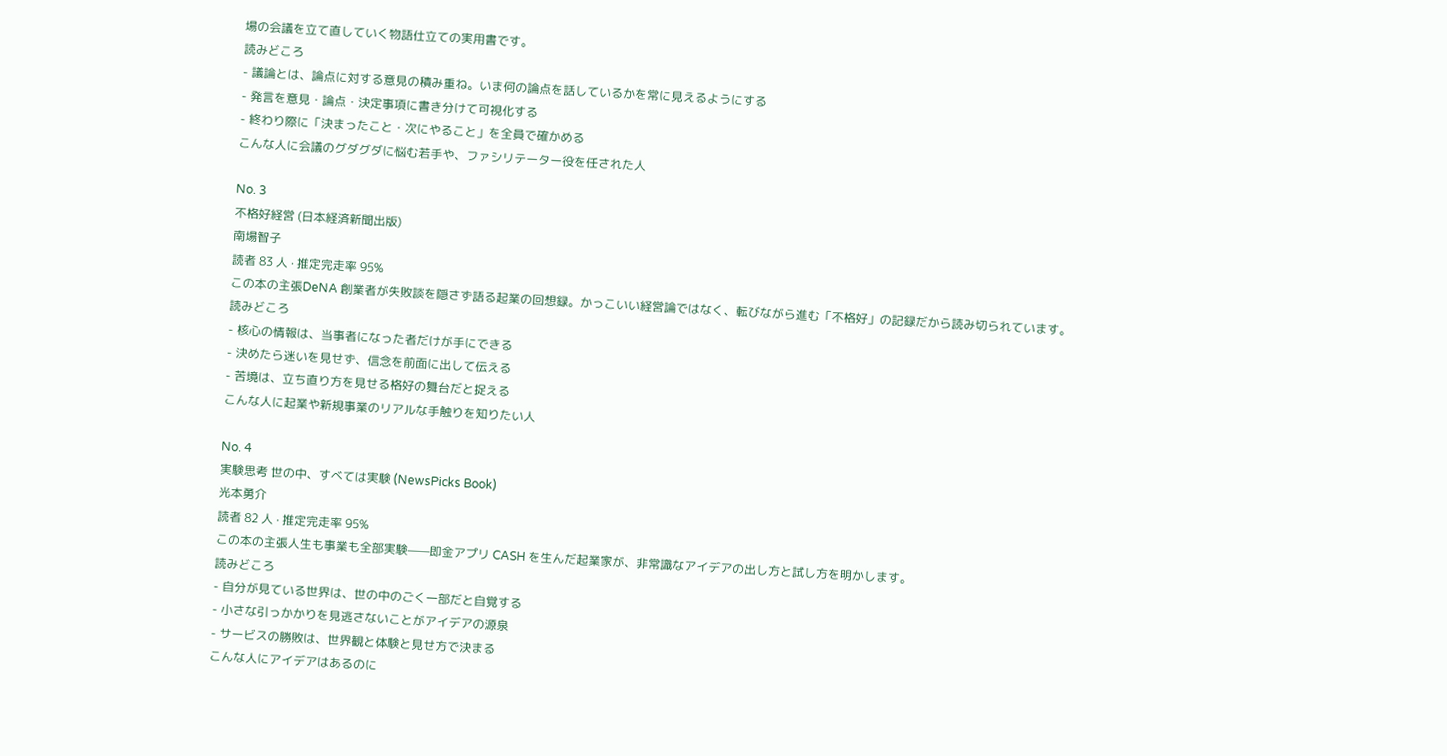場の会議を立て直していく物語仕立ての実用書です。
読みどころ
- 議論とは、論点に対する意見の積み重ね。いま何の論点を話しているかを常に見えるようにする
- 発言を意見・論点・決定事項に書き分けて可視化する
- 終わり際に「決まったこと・次にやること」を全員で確かめる
こんな人に会議のグダグダに悩む若手や、ファシリテーター役を任された人

No. 3
不格好経営 (日本経済新聞出版)
南場智子
読者 83 人 · 推定完走率 95%
この本の主張DeNA 創業者が失敗談を隠さず語る起業の回想録。かっこいい経営論ではなく、転びながら進む「不格好」の記録だから読み切られています。
読みどころ
- 核心の情報は、当事者になった者だけが手にできる
- 決めたら迷いを見せず、信念を前面に出して伝える
- 苦境は、立ち直り方を見せる格好の舞台だと捉える
こんな人に起業や新規事業のリアルな手触りを知りたい人

No. 4
実験思考 世の中、すべては実験 (NewsPicks Book)
光本勇介
読者 82 人 · 推定完走率 95%
この本の主張人生も事業も全部実験——即金アプリ CASH を生んだ起業家が、非常識なアイデアの出し方と試し方を明かします。
読みどころ
- 自分が見ている世界は、世の中のごく一部だと自覚する
- 小さな引っかかりを見逃さないことがアイデアの源泉
- サービスの勝敗は、世界観と体験と見せ方で決まる
こんな人にアイデアはあるのに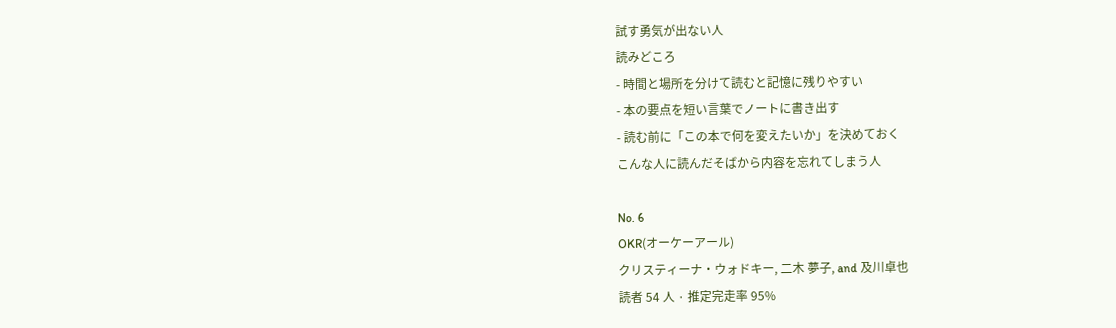試す勇気が出ない人
読みどころ
- 時間と場所を分けて読むと記憶に残りやすい
- 本の要点を短い言葉でノートに書き出す
- 読む前に「この本で何を変えたいか」を決めておく
こんな人に読んだそばから内容を忘れてしまう人

No. 6
OKR(オーケーアール)
クリスティーナ・ウォドキー, 二木 夢子, and 及川卓也
読者 54 人 · 推定完走率 95%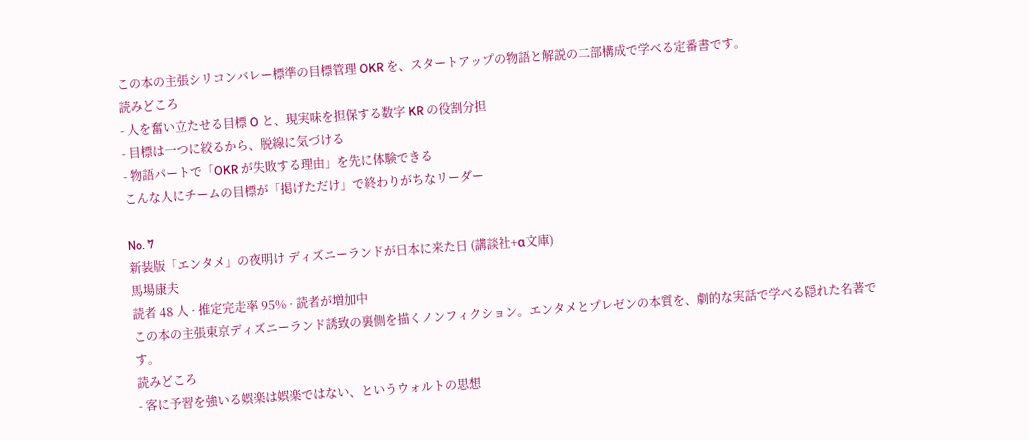この本の主張シリコンバレー標準の目標管理 OKR を、スタートアップの物語と解説の二部構成で学べる定番書です。
読みどころ
- 人を奮い立たせる目標 O と、現実味を担保する数字 KR の役割分担
- 目標は一つに絞るから、脱線に気づける
- 物語パートで「OKR が失敗する理由」を先に体験できる
こんな人にチームの目標が「掲げただけ」で終わりがちなリーダー

No. 7
新装版「エンタメ」の夜明け ディズニーランドが日本に来た日 (講談社+α文庫)
馬場康夫
読者 48 人 · 推定完走率 95% · 読者が増加中
この本の主張東京ディズニーランド誘致の裏側を描くノンフィクション。エンタメとプレゼンの本質を、劇的な実話で学べる隠れた名著です。
読みどころ
- 客に予習を強いる娯楽は娯楽ではない、というウォルトの思想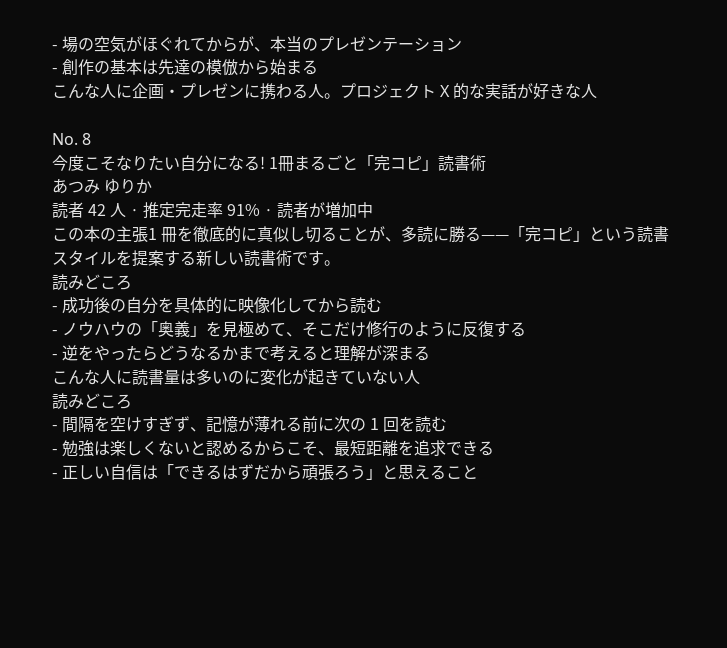- 場の空気がほぐれてからが、本当のプレゼンテーション
- 創作の基本は先達の模倣から始まる
こんな人に企画・プレゼンに携わる人。プロジェクト X 的な実話が好きな人

No. 8
今度こそなりたい自分になる! 1冊まるごと「完コピ」読書術
あつみ ゆりか
読者 42 人 · 推定完走率 91% · 読者が増加中
この本の主張1 冊を徹底的に真似し切ることが、多読に勝る——「完コピ」という読書スタイルを提案する新しい読書術です。
読みどころ
- 成功後の自分を具体的に映像化してから読む
- ノウハウの「奥義」を見極めて、そこだけ修行のように反復する
- 逆をやったらどうなるかまで考えると理解が深まる
こんな人に読書量は多いのに変化が起きていない人
読みどころ
- 間隔を空けすぎず、記憶が薄れる前に次の 1 回を読む
- 勉強は楽しくないと認めるからこそ、最短距離を追求できる
- 正しい自信は「できるはずだから頑張ろう」と思えること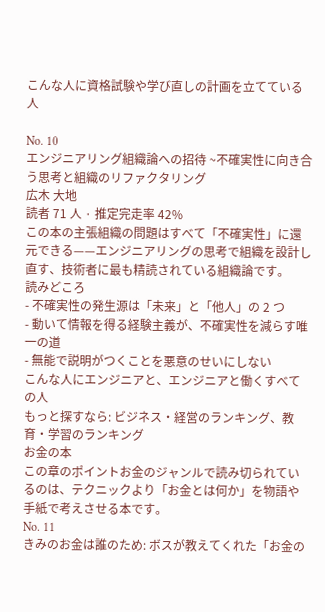こんな人に資格試験や学び直しの計画を立てている人

No. 10
エンジニアリング組織論への招待 ~不確実性に向き合う思考と組織のリファクタリング
広木 大地
読者 71 人 · 推定完走率 42%
この本の主張組織の問題はすべて「不確実性」に還元できる——エンジニアリングの思考で組織を設計し直す、技術者に最も精読されている組織論です。
読みどころ
- 不確実性の発生源は「未来」と「他人」の 2 つ
- 動いて情報を得る経験主義が、不確実性を減らす唯一の道
- 無能で説明がつくことを悪意のせいにしない
こんな人にエンジニアと、エンジニアと働くすべての人
もっと探すなら: ビジネス・経営のランキング、教育・学習のランキング
お金の本
この章のポイントお金のジャンルで読み切られているのは、テクニックより「お金とは何か」を物語や手紙で考えさせる本です。
No. 11
きみのお金は誰のため: ボスが教えてくれた「お金の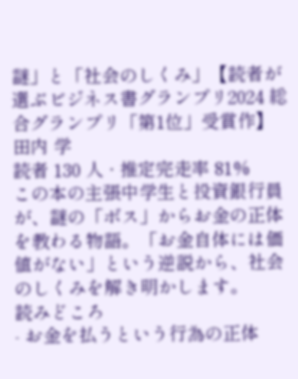謎」と「社会のしくみ」【読者が選ぶビジネス書グランプリ2024 総合グランプリ「第1位」受賞作】
田内 学
読者 130 人 · 推定完走率 81%
この本の主張中学生と投資銀行員が、謎の「ボス」からお金の正体を教わる物語。「お金自体には価値がない」という逆説から、社会のしくみを解き明かします。
読みどころ
- お金を払うという行為の正体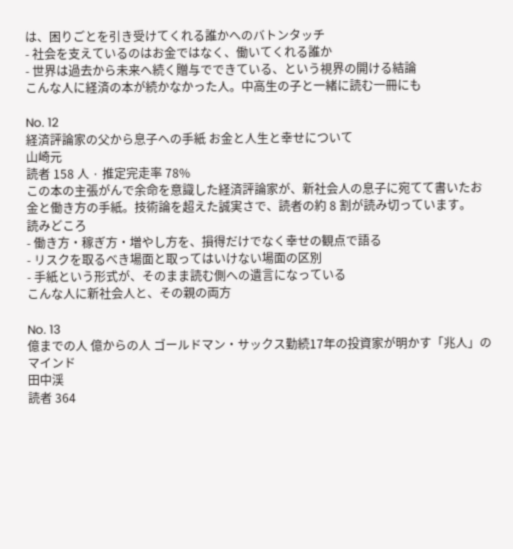は、困りごとを引き受けてくれる誰かへのバトンタッチ
- 社会を支えているのはお金ではなく、働いてくれる誰か
- 世界は過去から未来へ続く贈与でできている、という視界の開ける結論
こんな人に経済の本が続かなかった人。中高生の子と一緒に読む一冊にも

No. 12
経済評論家の父から息子への手紙 お金と人生と幸せについて
山崎元
読者 158 人 · 推定完走率 78%
この本の主張がんで余命を意識した経済評論家が、新社会人の息子に宛てて書いたお金と働き方の手紙。技術論を超えた誠実さで、読者の約 8 割が読み切っています。
読みどころ
- 働き方・稼ぎ方・増やし方を、損得だけでなく幸せの観点で語る
- リスクを取るべき場面と取ってはいけない場面の区別
- 手紙という形式が、そのまま読む側への遺言になっている
こんな人に新社会人と、その親の両方

No. 13
億までの人 億からの人 ゴールドマン・サックス勤続17年の投資家が明かす「兆人」のマインド
田中渓
読者 364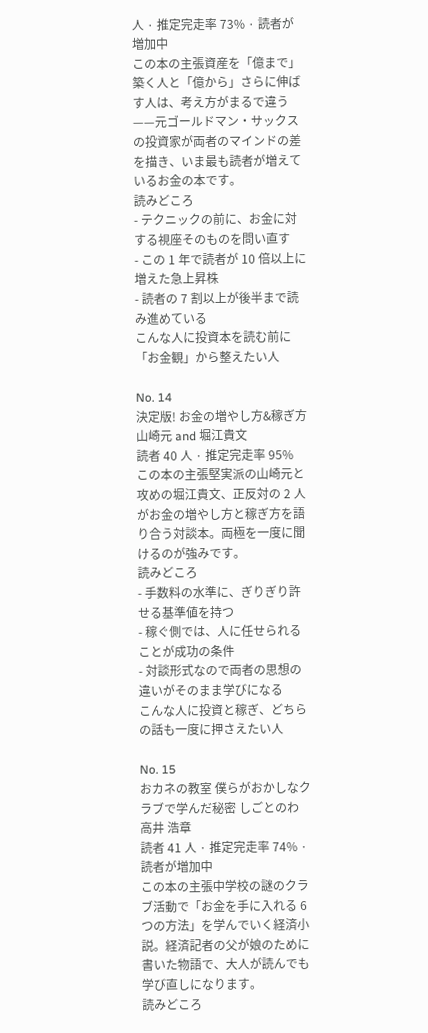人 · 推定完走率 73% · 読者が増加中
この本の主張資産を「億まで」築く人と「億から」さらに伸ばす人は、考え方がまるで違う——元ゴールドマン・サックスの投資家が両者のマインドの差を描き、いま最も読者が増えているお金の本です。
読みどころ
- テクニックの前に、お金に対する視座そのものを問い直す
- この 1 年で読者が 10 倍以上に増えた急上昇株
- 読者の 7 割以上が後半まで読み進めている
こんな人に投資本を読む前に「お金観」から整えたい人

No. 14
決定版! お金の増やし方&稼ぎ方
山崎元 and 堀江貴文
読者 40 人 · 推定完走率 95%
この本の主張堅実派の山崎元と攻めの堀江貴文、正反対の 2 人がお金の増やし方と稼ぎ方を語り合う対談本。両極を一度に聞けるのが強みです。
読みどころ
- 手数料の水準に、ぎりぎり許せる基準値を持つ
- 稼ぐ側では、人に任せられることが成功の条件
- 対談形式なので両者の思想の違いがそのまま学びになる
こんな人に投資と稼ぎ、どちらの話も一度に押さえたい人

No. 15
おカネの教室 僕らがおかしなクラブで学んだ秘密 しごとのわ
高井 浩章
読者 41 人 · 推定完走率 74% · 読者が増加中
この本の主張中学校の謎のクラブ活動で「お金を手に入れる 6 つの方法」を学んでいく経済小説。経済記者の父が娘のために書いた物語で、大人が読んでも学び直しになります。
読みどころ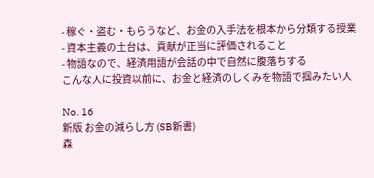- 稼ぐ・盗む・もらうなど、お金の入手法を根本から分類する授業
- 資本主義の土台は、貢献が正当に評価されること
- 物語なので、経済用語が会話の中で自然に腹落ちする
こんな人に投資以前に、お金と経済のしくみを物語で掴みたい人

No. 16
新版 お金の減らし方 (SB新書)
森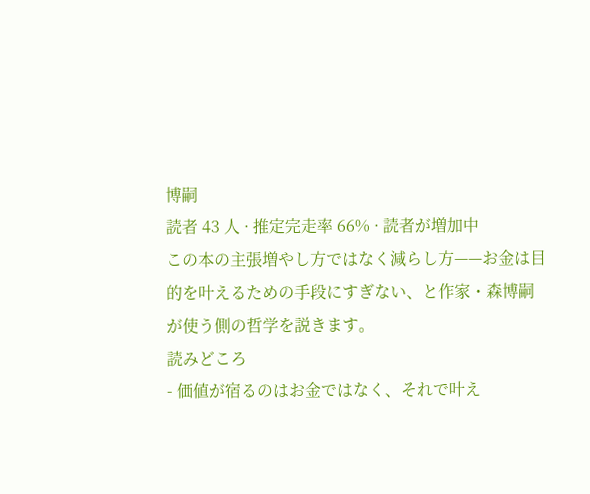博嗣
読者 43 人 · 推定完走率 66% · 読者が増加中
この本の主張増やし方ではなく減らし方——お金は目的を叶えるための手段にすぎない、と作家・森博嗣が使う側の哲学を説きます。
読みどころ
- 価値が宿るのはお金ではなく、それで叶え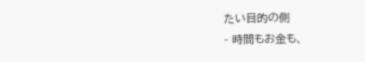たい目的の側
- 時間もお金も、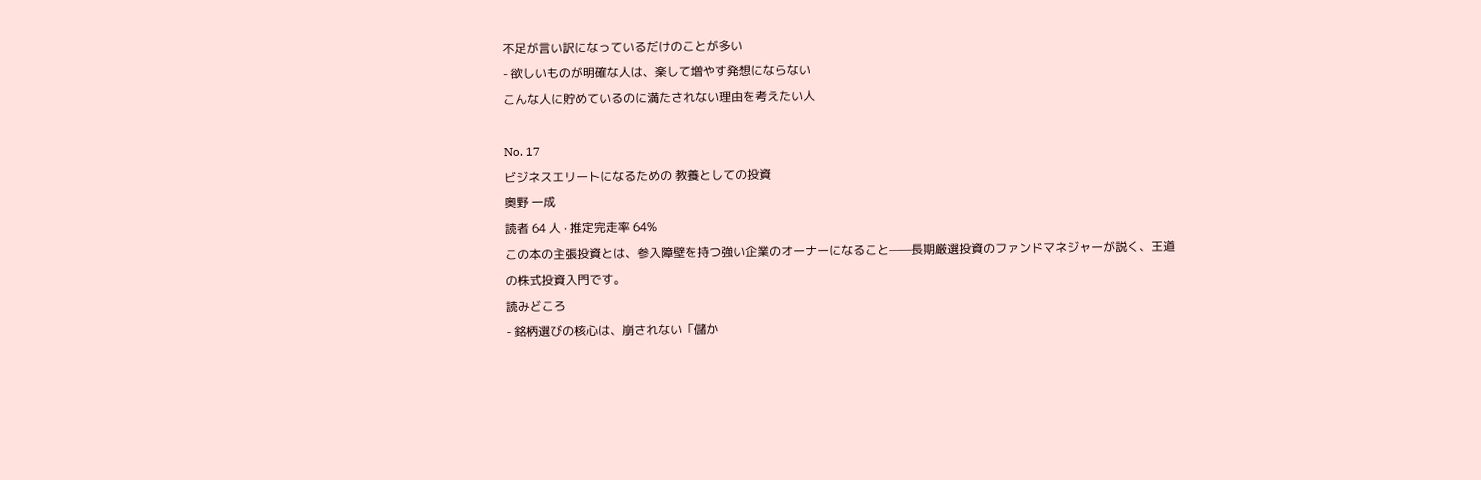不足が言い訳になっているだけのことが多い
- 欲しいものが明確な人は、楽して増やす発想にならない
こんな人に貯めているのに満たされない理由を考えたい人

No. 17
ビジネスエリートになるための 教養としての投資
奥野 一成
読者 64 人 · 推定完走率 64%
この本の主張投資とは、参入障壁を持つ強い企業のオーナーになること——長期厳選投資のファンドマネジャーが説く、王道の株式投資入門です。
読みどころ
- 銘柄選びの核心は、崩されない「儲か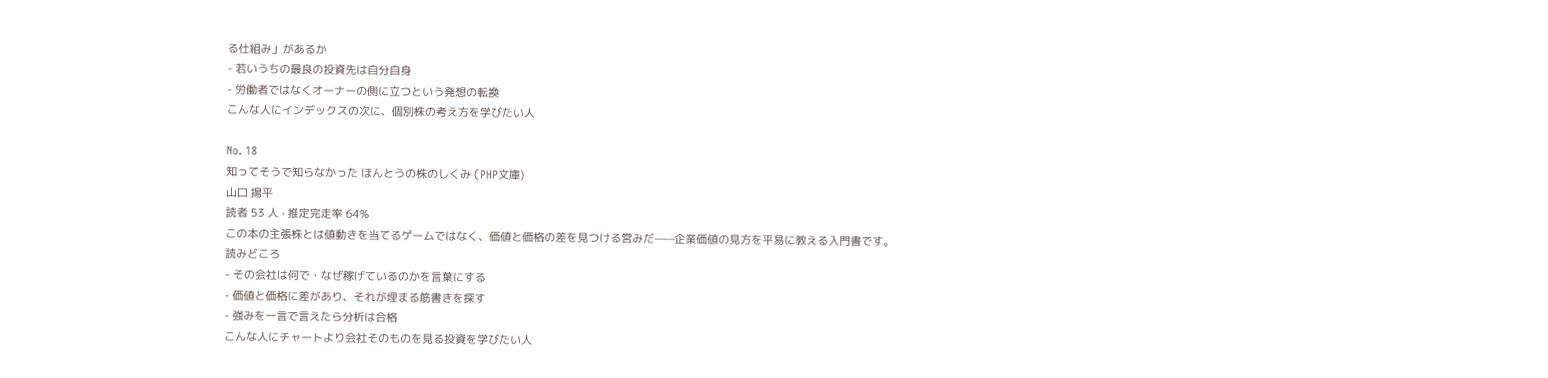る仕組み」があるか
- 若いうちの最良の投資先は自分自身
- 労働者ではなくオーナーの側に立つという発想の転換
こんな人にインデックスの次に、個別株の考え方を学びたい人

No. 18
知ってそうで知らなかった ほんとうの株のしくみ (PHP文庫)
山口 揚平
読者 53 人 · 推定完走率 64%
この本の主張株とは値動きを当てるゲームではなく、価値と価格の差を見つける営みだ——企業価値の見方を平易に教える入門書です。
読みどころ
- その会社は何で・なぜ稼げているのかを言葉にする
- 価値と価格に差があり、それが埋まる筋書きを探す
- 強みを一言で言えたら分析は合格
こんな人にチャートより会社そのものを見る投資を学びたい人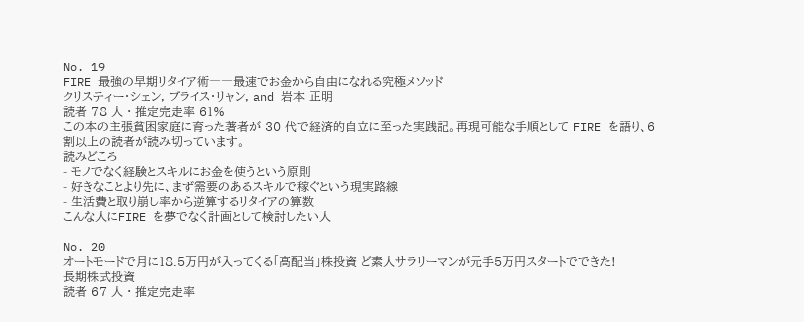No. 19
FIRE 最強の早期リタイア術――最速でお金から自由になれる究極メソッド
クリスティー・シェン, ブライス・リャン, and 岩本 正明
読者 78 人 · 推定完走率 61%
この本の主張貧困家庭に育った著者が 30 代で経済的自立に至った実践記。再現可能な手順として FIRE を語り、6 割以上の読者が読み切っています。
読みどころ
- モノでなく経験とスキルにお金を使うという原則
- 好きなことより先に、まず需要のあるスキルで稼ぐという現実路線
- 生活費と取り崩し率から逆算するリタイアの算数
こんな人にFIRE を夢でなく計画として検討したい人

No. 20
オートモードで月に18.5万円が入ってくる「高配当」株投資 ど素人サラリーマンが元手5万円スタートでできた!
長期株式投資
読者 67 人 · 推定完走率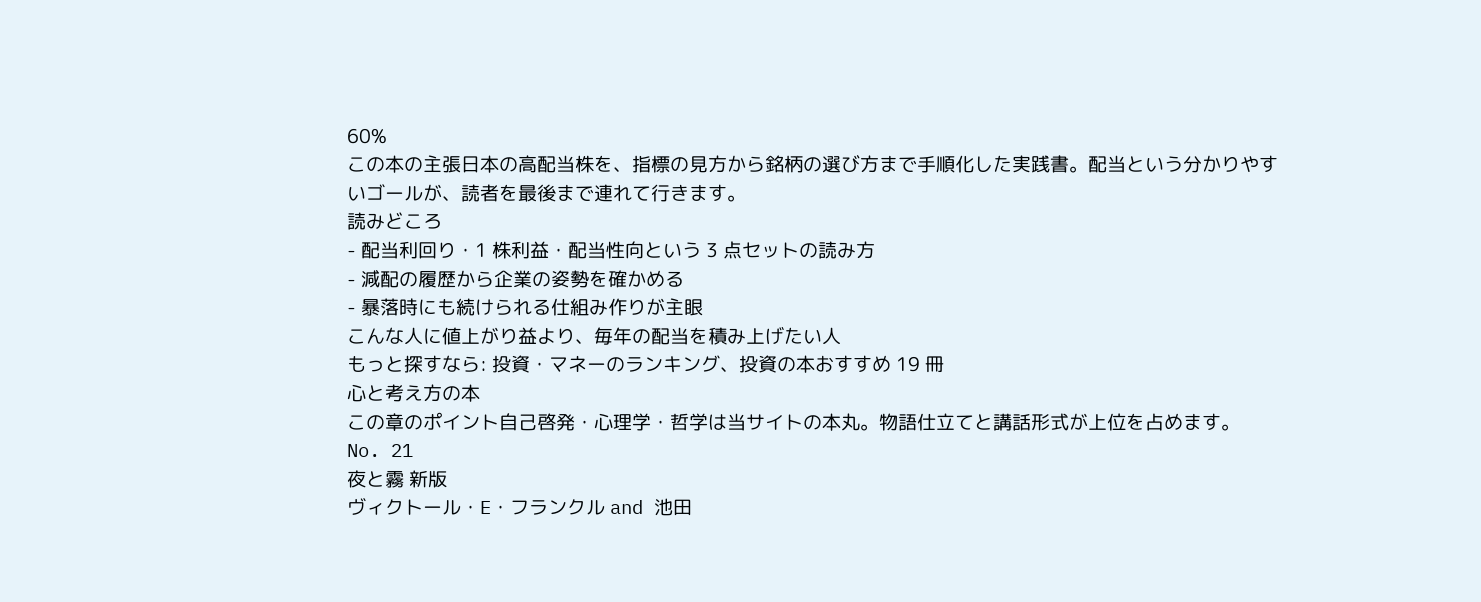60%
この本の主張日本の高配当株を、指標の見方から銘柄の選び方まで手順化した実践書。配当という分かりやすいゴールが、読者を最後まで連れて行きます。
読みどころ
- 配当利回り・1 株利益・配当性向という 3 点セットの読み方
- 減配の履歴から企業の姿勢を確かめる
- 暴落時にも続けられる仕組み作りが主眼
こんな人に値上がり益より、毎年の配当を積み上げたい人
もっと探すなら: 投資・マネーのランキング、投資の本おすすめ 19 冊
心と考え方の本
この章のポイント自己啓発・心理学・哲学は当サイトの本丸。物語仕立てと講話形式が上位を占めます。
No. 21
夜と霧 新版
ヴィクトール・E・フランクル and 池田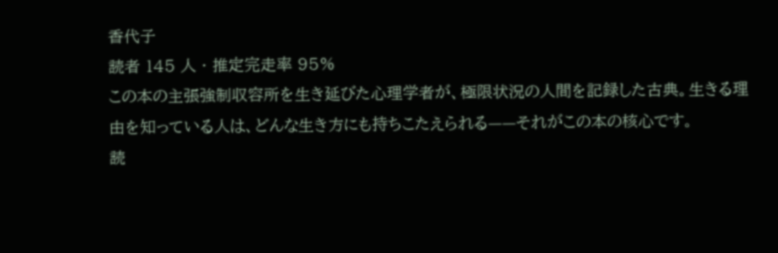香代子
読者 145 人 · 推定完走率 95%
この本の主張強制収容所を生き延びた心理学者が、極限状況の人間を記録した古典。生きる理由を知っている人は、どんな生き方にも持ちこたえられる——それがこの本の核心です。
読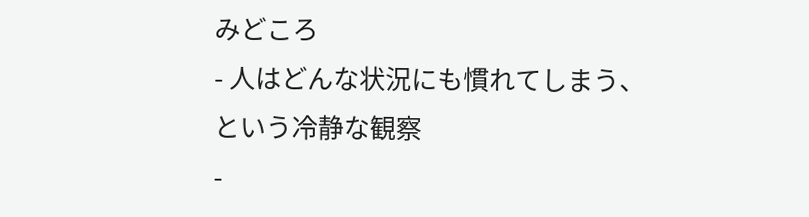みどころ
- 人はどんな状況にも慣れてしまう、という冷静な観察
-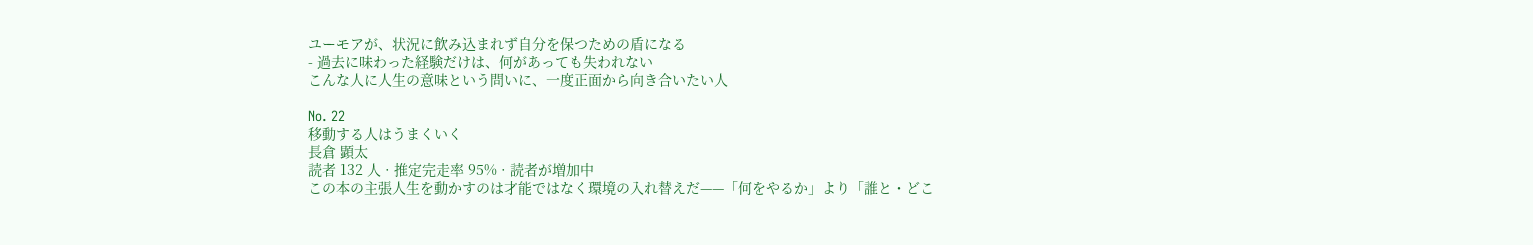ユーモアが、状況に飲み込まれず自分を保つための盾になる
- 過去に味わった経験だけは、何があっても失われない
こんな人に人生の意味という問いに、一度正面から向き合いたい人

No. 22
移動する人はうまくいく
長倉 顕太
読者 132 人 · 推定完走率 95% · 読者が増加中
この本の主張人生を動かすのは才能ではなく環境の入れ替えだ——「何をやるか」より「誰と・どこ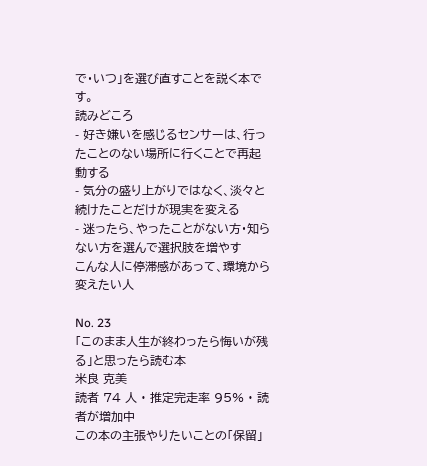で・いつ」を選び直すことを説く本です。
読みどころ
- 好き嫌いを感じるセンサーは、行ったことのない場所に行くことで再起動する
- 気分の盛り上がりではなく、淡々と続けたことだけが現実を変える
- 迷ったら、やったことがない方・知らない方を選んで選択肢を増やす
こんな人に停滞感があって、環境から変えたい人

No. 23
「このまま人生が終わったら悔いが残る」と思ったら読む本
米良 克美
読者 74 人 · 推定完走率 95% · 読者が増加中
この本の主張やりたいことの「保留」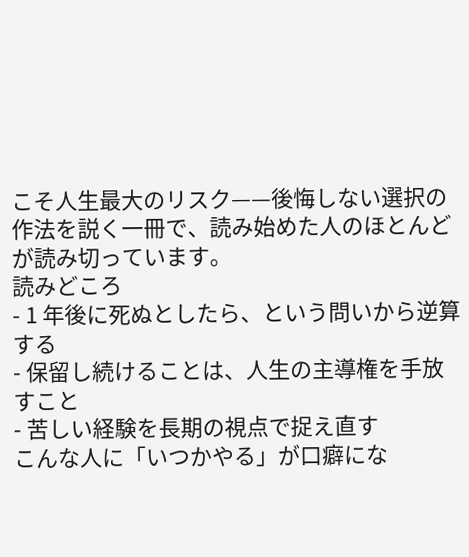こそ人生最大のリスク——後悔しない選択の作法を説く一冊で、読み始めた人のほとんどが読み切っています。
読みどころ
- 1 年後に死ぬとしたら、という問いから逆算する
- 保留し続けることは、人生の主導権を手放すこと
- 苦しい経験を長期の視点で捉え直す
こんな人に「いつかやる」が口癖にな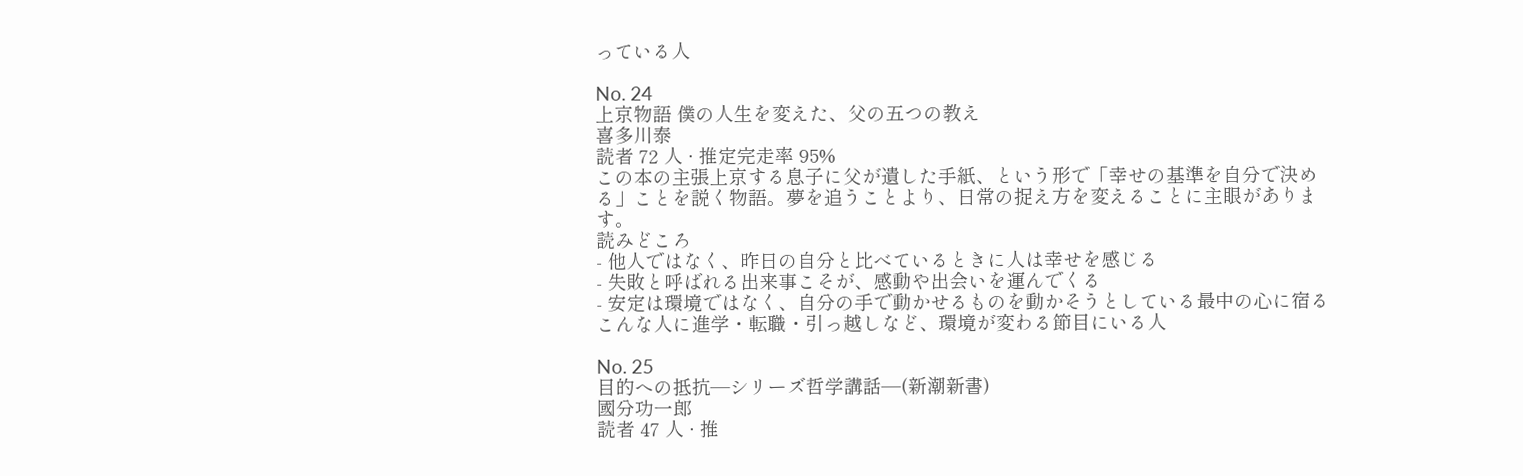っている人

No. 24
上京物語 僕の人生を変えた、父の五つの教え
喜多川泰
読者 72 人 · 推定完走率 95%
この本の主張上京する息子に父が遺した手紙、という形で「幸せの基準を自分で決める」ことを説く物語。夢を追うことより、日常の捉え方を変えることに主眼があります。
読みどころ
- 他人ではなく、昨日の自分と比べているときに人は幸せを感じる
- 失敗と呼ばれる出来事こそが、感動や出会いを運んでくる
- 安定は環境ではなく、自分の手で動かせるものを動かそうとしている最中の心に宿る
こんな人に進学・転職・引っ越しなど、環境が変わる節目にいる人

No. 25
目的への抵抗―シリーズ哲学講話―(新潮新書)
國分功一郎
読者 47 人 · 推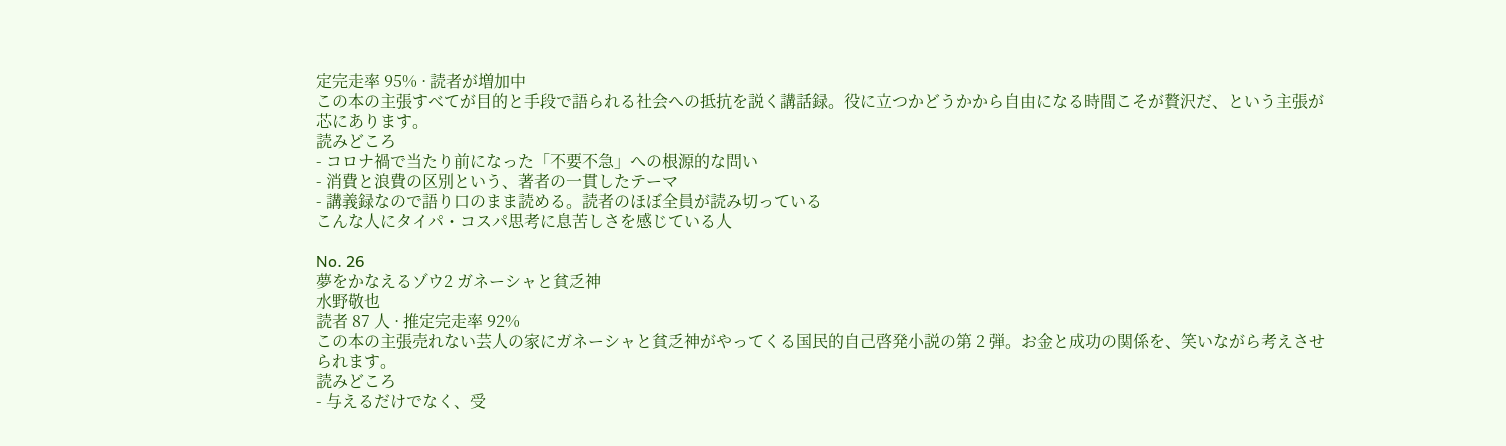定完走率 95% · 読者が増加中
この本の主張すべてが目的と手段で語られる社会への抵抗を説く講話録。役に立つかどうかから自由になる時間こそが贅沢だ、という主張が芯にあります。
読みどころ
- コロナ禍で当たり前になった「不要不急」への根源的な問い
- 消費と浪費の区別という、著者の一貫したテーマ
- 講義録なので語り口のまま読める。読者のほぼ全員が読み切っている
こんな人にタイパ・コスパ思考に息苦しさを感じている人

No. 26
夢をかなえるゾウ2 ガネーシャと貧乏神
水野敬也
読者 87 人 · 推定完走率 92%
この本の主張売れない芸人の家にガネーシャと貧乏神がやってくる国民的自己啓発小説の第 2 弾。お金と成功の関係を、笑いながら考えさせられます。
読みどころ
- 与えるだけでなく、受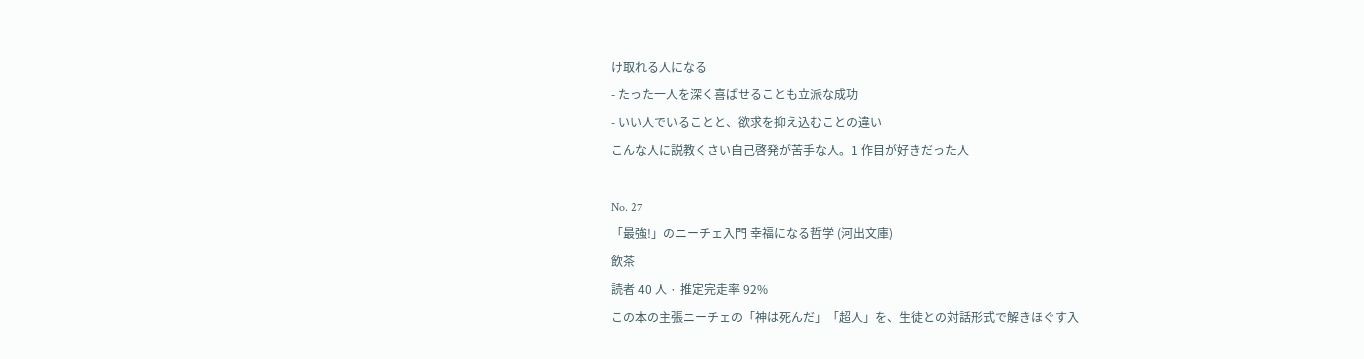け取れる人になる
- たった一人を深く喜ばせることも立派な成功
- いい人でいることと、欲求を抑え込むことの違い
こんな人に説教くさい自己啓発が苦手な人。1 作目が好きだった人

No. 27
「最強!」のニーチェ入門 幸福になる哲学 (河出文庫)
飲茶
読者 40 人 · 推定完走率 92%
この本の主張ニーチェの「神は死んだ」「超人」を、生徒との対話形式で解きほぐす入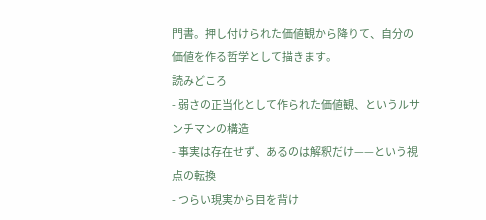門書。押し付けられた価値観から降りて、自分の価値を作る哲学として描きます。
読みどころ
- 弱さの正当化として作られた価値観、というルサンチマンの構造
- 事実は存在せず、あるのは解釈だけ——という視点の転換
- つらい現実から目を背け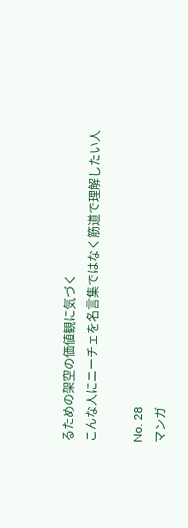るための架空の価値観に気づく
こんな人にニーチェを名言集ではなく筋道で理解したい人

No. 28
マンガ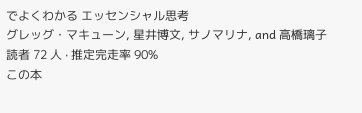でよくわかる エッセンシャル思考
グレッグ・マキューン, 星井博文, サノマリナ, and 高橋璃子
読者 72 人 · 推定完走率 90%
この本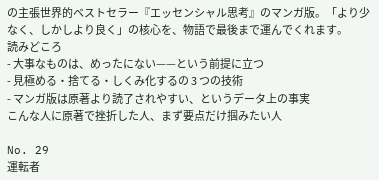の主張世界的ベストセラー『エッセンシャル思考』のマンガ版。「より少なく、しかしより良く」の核心を、物語で最後まで運んでくれます。
読みどころ
- 大事なものは、めったにない——という前提に立つ
- 見極める・捨てる・しくみ化するの 3 つの技術
- マンガ版は原著より読了されやすい、というデータ上の事実
こんな人に原著で挫折した人、まず要点だけ掴みたい人

No. 29
運転者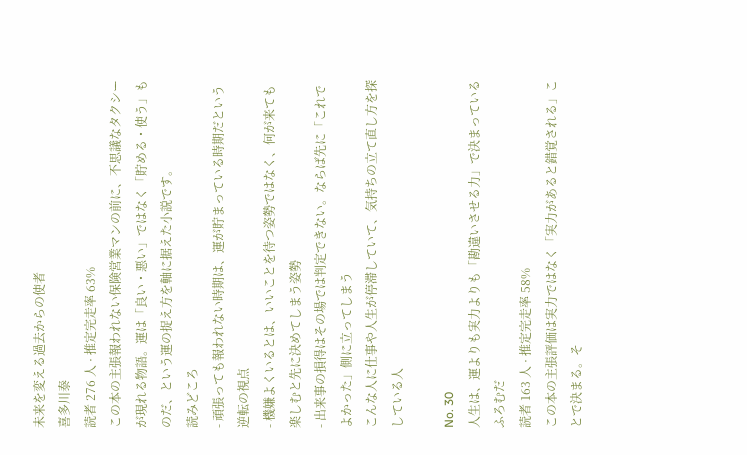未来を変える過去からの使者
喜多川泰
読者 276 人 · 推定完走率 63%
この本の主張報われない保険営業マンの前に、不思議なタクシーが現れる物語。運は「良い・悪い」ではなく「貯める・使う」ものだ、という運の捉え方を軸に据えた小説です。
読みどころ
- 頑張っても報われない時期は、運が貯まっている時期だという逆転の視点
- 機嫌よくいるとは、いいことを待つ姿勢ではなく、何が来ても楽しむと先に決めてしまう姿勢
- 出来事の損得はその場では判定できない。ならば先に「これでよかった」側に立ってしまう
こんな人に仕事や人生が停滞していて、気持ちの立て直し方を探している人

No. 30
人生は、運よりも実力よりも「勘違いさせる力」で決まっている
ふろむだ
読者 163 人 · 推定完走率 58%
この本の主張評価は実力ではなく「実力があると錯覚される」ことで決まる。そ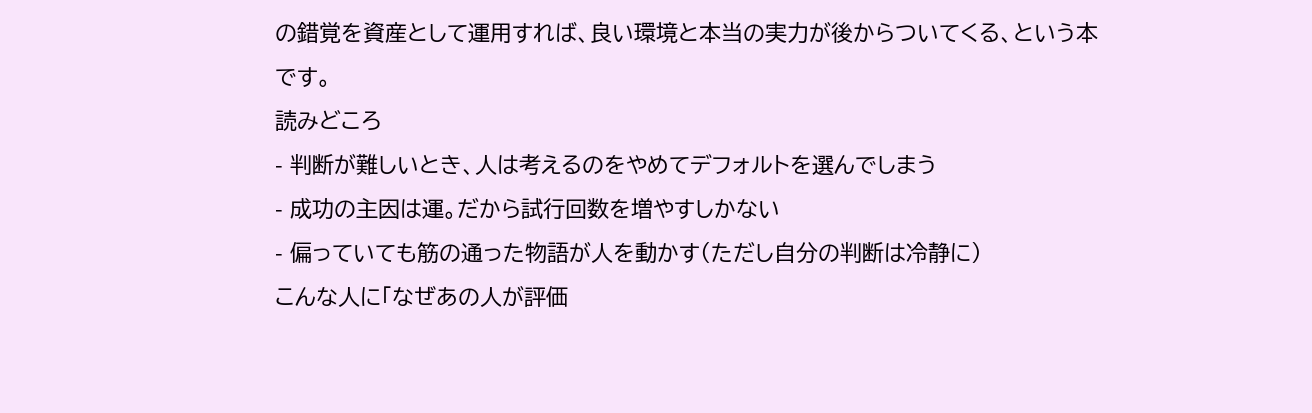の錯覚を資産として運用すれば、良い環境と本当の実力が後からついてくる、という本です。
読みどころ
- 判断が難しいとき、人は考えるのをやめてデフォルトを選んでしまう
- 成功の主因は運。だから試行回数を増やすしかない
- 偏っていても筋の通った物語が人を動かす(ただし自分の判断は冷静に)
こんな人に「なぜあの人が評価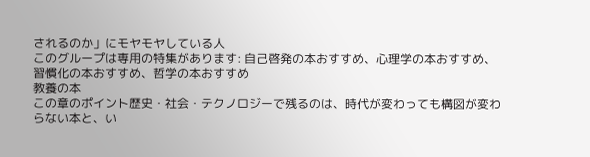されるのか」にモヤモヤしている人
このグループは専用の特集があります: 自己啓発の本おすすめ、心理学の本おすすめ、習慣化の本おすすめ、哲学の本おすすめ
教養の本
この章のポイント歴史・社会・テクノロジーで残るのは、時代が変わっても構図が変わらない本と、い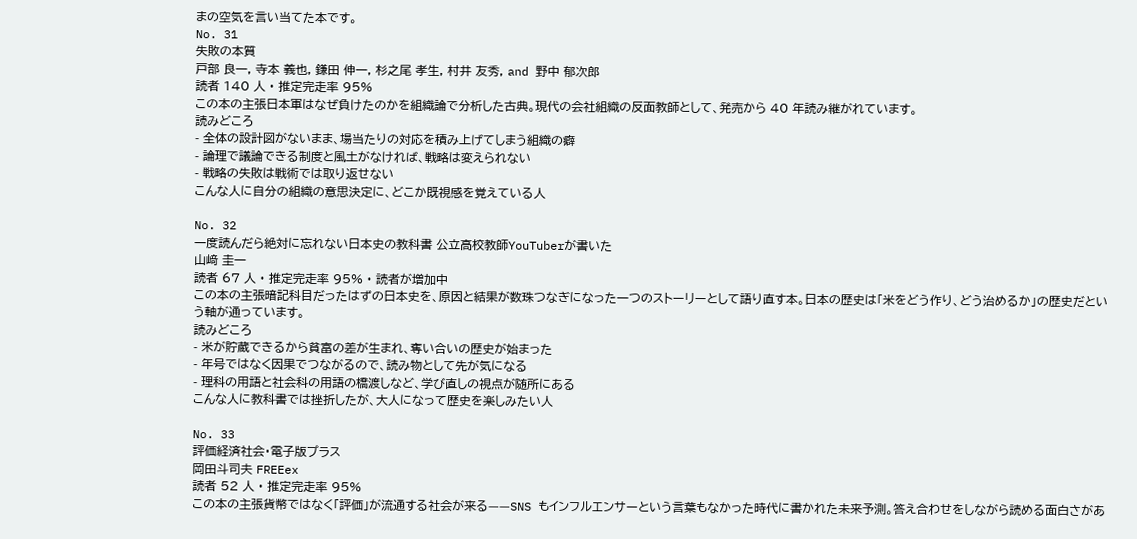まの空気を言い当てた本です。
No. 31
失敗の本質
戸部 良一, 寺本 義也, 鎌田 伸一, 杉之尾 孝生, 村井 友秀, and 野中 郁次郎
読者 140 人 · 推定完走率 95%
この本の主張日本軍はなぜ負けたのかを組織論で分析した古典。現代の会社組織の反面教師として、発売から 40 年読み継がれています。
読みどころ
- 全体の設計図がないまま、場当たりの対応を積み上げてしまう組織の癖
- 論理で議論できる制度と風土がなければ、戦略は変えられない
- 戦略の失敗は戦術では取り返せない
こんな人に自分の組織の意思決定に、どこか既視感を覚えている人

No. 32
一度読んだら絶対に忘れない日本史の教科書 公立高校教師YouTuberが書いた
山﨑 圭一
読者 67 人 · 推定完走率 95% · 読者が増加中
この本の主張暗記科目だったはずの日本史を、原因と結果が数珠つなぎになった一つのストーリーとして語り直す本。日本の歴史は「米をどう作り、どう治めるか」の歴史だという軸が通っています。
読みどころ
- 米が貯蔵できるから貧富の差が生まれ、奪い合いの歴史が始まった
- 年号ではなく因果でつながるので、読み物として先が気になる
- 理科の用語と社会科の用語の橋渡しなど、学び直しの視点が随所にある
こんな人に教科書では挫折したが、大人になって歴史を楽しみたい人

No. 33
評価経済社会・電子版プラス
岡田斗司夫 FREEex
読者 52 人 · 推定完走率 95%
この本の主張貨幣ではなく「評価」が流通する社会が来る——SNS もインフルエンサーという言葉もなかった時代に書かれた未来予測。答え合わせをしながら読める面白さがあ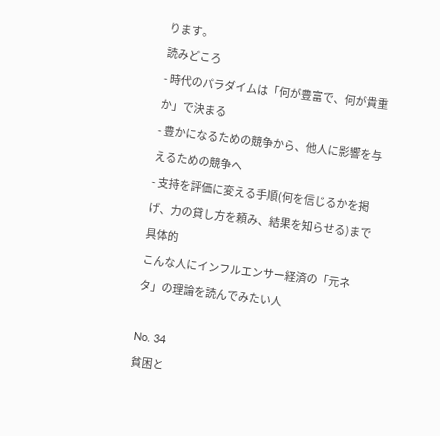ります。
読みどころ
- 時代のパラダイムは「何が豊富で、何が貴重か」で決まる
- 豊かになるための競争から、他人に影響を与えるための競争へ
- 支持を評価に変える手順(何を信じるかを掲げ、力の貸し方を頼み、結果を知らせる)まで具体的
こんな人にインフルエンサー経済の「元ネタ」の理論を読んでみたい人

No. 34
貧困と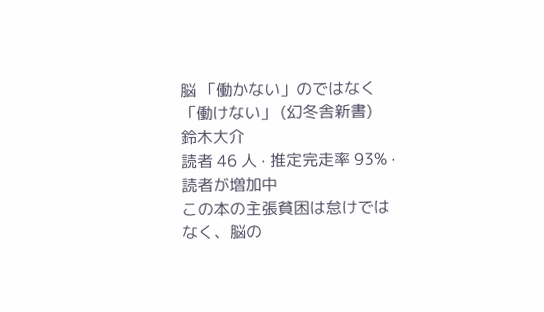脳 「働かない」のではなく「働けない」 (幻冬舎新書)
鈴木大介
読者 46 人 · 推定完走率 93% · 読者が増加中
この本の主張貧困は怠けではなく、脳の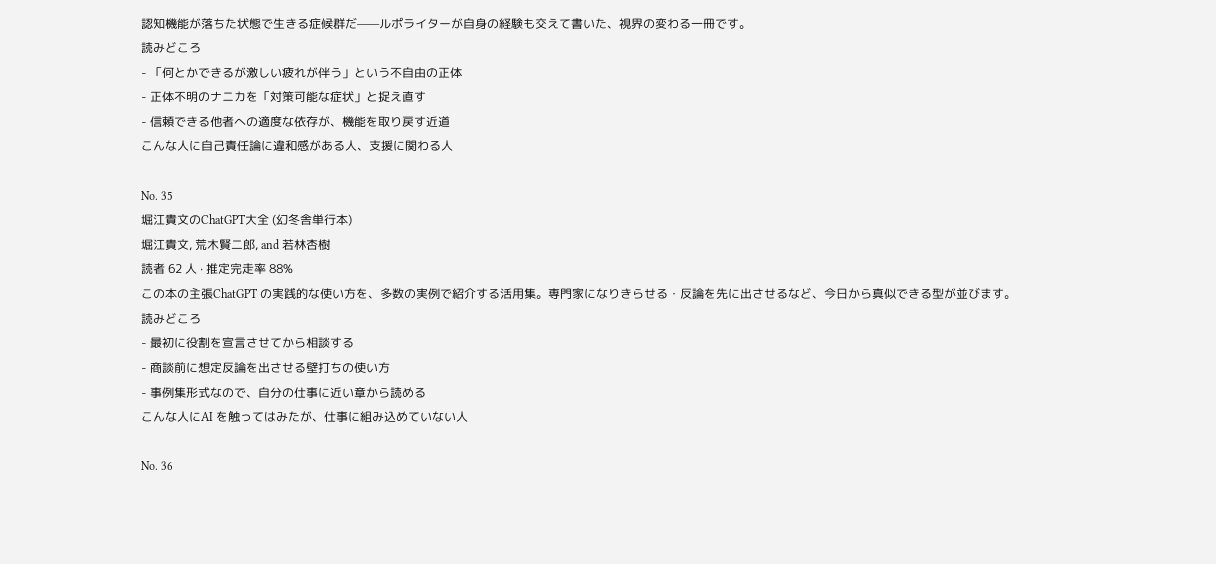認知機能が落ちた状態で生きる症候群だ——ルポライターが自身の経験も交えて書いた、視界の変わる一冊です。
読みどころ
- 「何とかできるが激しい疲れが伴う」という不自由の正体
- 正体不明のナニカを「対策可能な症状」と捉え直す
- 信頼できる他者への適度な依存が、機能を取り戻す近道
こんな人に自己責任論に違和感がある人、支援に関わる人

No. 35
堀江貴文のChatGPT大全 (幻冬舎単行本)
堀江貴文, 荒木賢二郎, and 若林杏樹
読者 62 人 · 推定完走率 88%
この本の主張ChatGPT の実践的な使い方を、多数の実例で紹介する活用集。専門家になりきらせる・反論を先に出させるなど、今日から真似できる型が並びます。
読みどころ
- 最初に役割を宣言させてから相談する
- 商談前に想定反論を出させる壁打ちの使い方
- 事例集形式なので、自分の仕事に近い章から読める
こんな人にAI を触ってはみたが、仕事に組み込めていない人

No. 36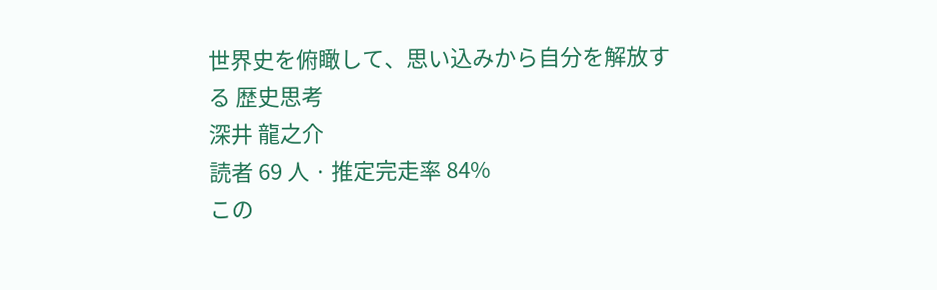世界史を俯瞰して、思い込みから自分を解放する 歴史思考
深井 龍之介
読者 69 人 · 推定完走率 84%
この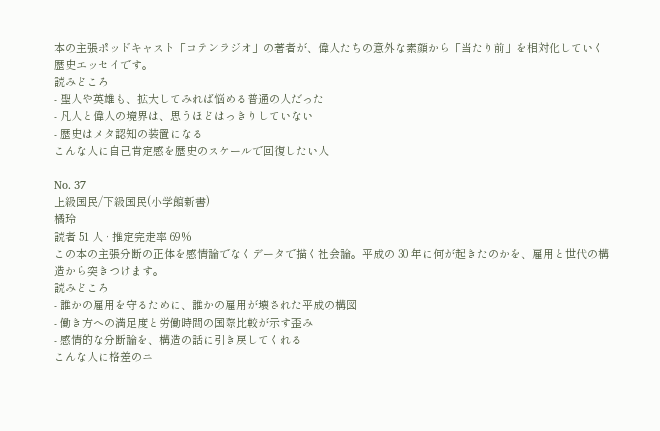本の主張ポッドキャスト「コテンラジオ」の著者が、偉人たちの意外な素顔から「当たり前」を相対化していく歴史エッセイです。
読みどころ
- 聖人や英雄も、拡大してみれば悩める普通の人だった
- 凡人と偉人の境界は、思うほどはっきりしていない
- 歴史はメタ認知の装置になる
こんな人に自己肯定感を歴史のスケールで回復したい人

No. 37
上級国民/下級国民(小学館新書)
橘玲
読者 51 人 · 推定完走率 69%
この本の主張分断の正体を感情論でなくデータで描く社会論。平成の 30 年に何が起きたのかを、雇用と世代の構造から突きつけます。
読みどころ
- 誰かの雇用を守るために、誰かの雇用が壊された平成の構図
- 働き方への満足度と労働時間の国際比較が示す歪み
- 感情的な分断論を、構造の話に引き戻してくれる
こんな人に格差のニ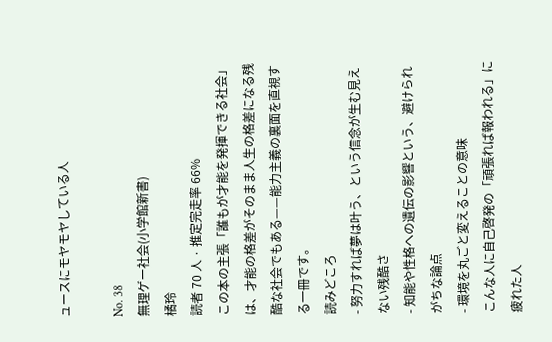ュースにモヤモヤしている人

No. 38
無理ゲー社会(小学館新書)
橘玲
読者 70 人 · 推定完走率 66%
この本の主張「誰もが才能を発揮できる社会」は、才能の格差がそのまま人生の格差になる残酷な社会でもある——能力主義の裏面を直視する一冊です。
読みどころ
- 努力すれば夢は叶う、という信念が生む見えない残酷さ
- 知能や性格への遺伝の影響という、避けられがちな論点
- 環境を丸ごと変えることの意味
こんな人に自己啓発の「頑張れば報われる」に疲れた人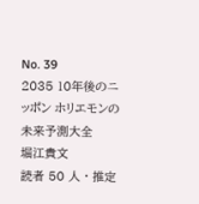No. 39
2035 10年後のニッポン ホリエモンの未来予測大全
堀江貴文
読者 50 人 · 推定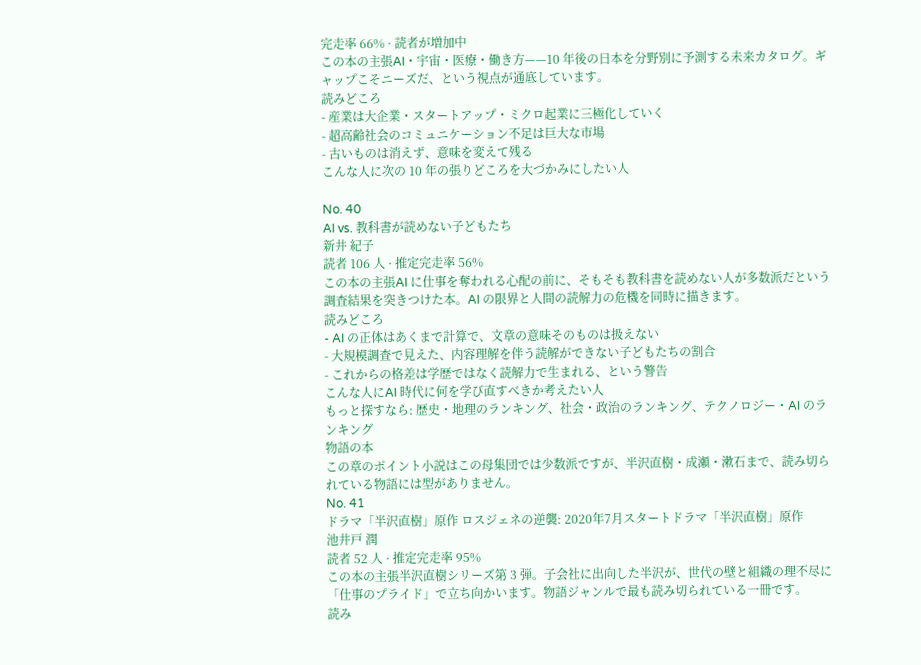完走率 66% · 読者が増加中
この本の主張AI・宇宙・医療・働き方——10 年後の日本を分野別に予測する未来カタログ。ギャップこそニーズだ、という視点が通底しています。
読みどころ
- 産業は大企業・スタートアップ・ミクロ起業に三極化していく
- 超高齢社会のコミュニケーション不足は巨大な市場
- 古いものは消えず、意味を変えて残る
こんな人に次の 10 年の張りどころを大づかみにしたい人

No. 40
AI vs. 教科書が読めない子どもたち
新井 紀子
読者 106 人 · 推定完走率 56%
この本の主張AI に仕事を奪われる心配の前に、そもそも教科書を読めない人が多数派だという調査結果を突きつけた本。AI の限界と人間の読解力の危機を同時に描きます。
読みどころ
- AI の正体はあくまで計算で、文章の意味そのものは扱えない
- 大規模調査で見えた、内容理解を伴う読解ができない子どもたちの割合
- これからの格差は学歴ではなく読解力で生まれる、という警告
こんな人にAI 時代に何を学び直すべきか考えたい人
もっと探すなら: 歴史・地理のランキング、社会・政治のランキング、テクノロジー・AI のランキング
物語の本
この章のポイント小説はこの母集団では少数派ですが、半沢直樹・成瀬・漱石まで、読み切られている物語には型がありません。
No. 41
ドラマ「半沢直樹」原作 ロスジェネの逆襲: 2020年7月スタートドラマ「半沢直樹」原作
池井戸 潤
読者 52 人 · 推定完走率 95%
この本の主張半沢直樹シリーズ第 3 弾。子会社に出向した半沢が、世代の壁と組織の理不尽に「仕事のプライド」で立ち向かいます。物語ジャンルで最も読み切られている一冊です。
読み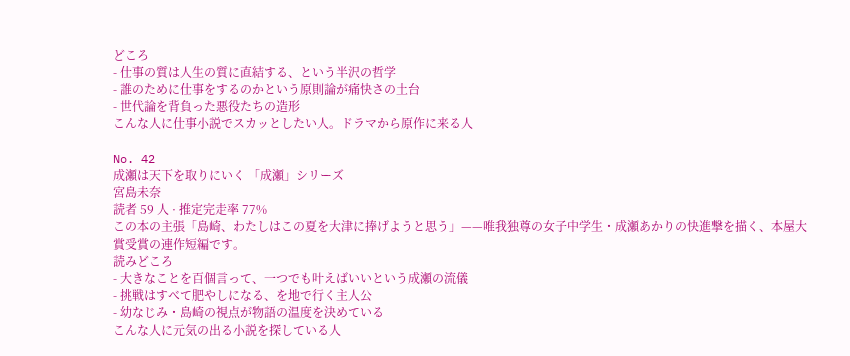どころ
- 仕事の質は人生の質に直結する、という半沢の哲学
- 誰のために仕事をするのかという原則論が痛快さの土台
- 世代論を背負った悪役たちの造形
こんな人に仕事小説でスカッとしたい人。ドラマから原作に来る人

No. 42
成瀬は天下を取りにいく 「成瀬」シリーズ
宮島未奈
読者 59 人 · 推定完走率 77%
この本の主張「島崎、わたしはこの夏を大津に捧げようと思う」——唯我独尊の女子中学生・成瀬あかりの快進撃を描く、本屋大賞受賞の連作短編です。
読みどころ
- 大きなことを百個言って、一つでも叶えばいいという成瀬の流儀
- 挑戦はすべて肥やしになる、を地で行く主人公
- 幼なじみ・島崎の視点が物語の温度を決めている
こんな人に元気の出る小説を探している人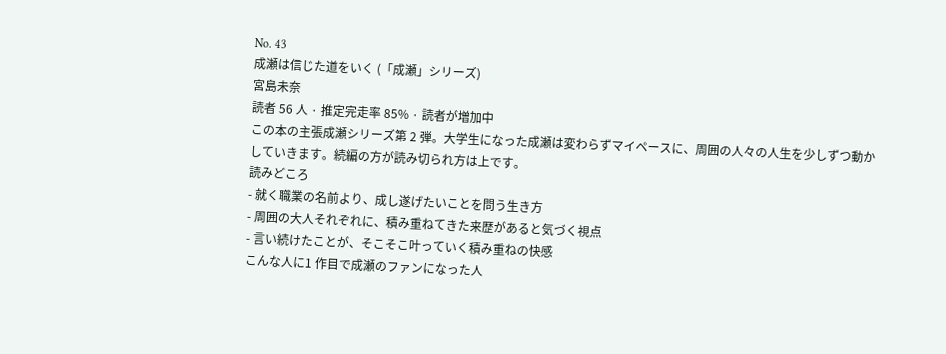No. 43
成瀬は信じた道をいく (「成瀬」シリーズ)
宮島未奈
読者 56 人 · 推定完走率 85% · 読者が増加中
この本の主張成瀬シリーズ第 2 弾。大学生になった成瀬は変わらずマイペースに、周囲の人々の人生を少しずつ動かしていきます。続編の方が読み切られ方は上です。
読みどころ
- 就く職業の名前より、成し遂げたいことを問う生き方
- 周囲の大人それぞれに、積み重ねてきた来歴があると気づく視点
- 言い続けたことが、そこそこ叶っていく積み重ねの快感
こんな人に1 作目で成瀬のファンになった人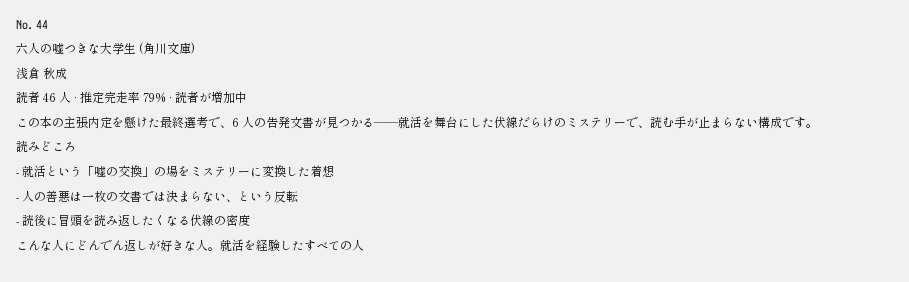No. 44
六人の嘘つきな大学生 (角川文庫)
浅倉 秋成
読者 46 人 · 推定完走率 79% · 読者が増加中
この本の主張内定を懸けた最終選考で、6 人の告発文書が見つかる——就活を舞台にした伏線だらけのミステリーで、読む手が止まらない構成です。
読みどころ
- 就活という「嘘の交換」の場をミステリーに変換した着想
- 人の善悪は一枚の文書では決まらない、という反転
- 読後に冒頭を読み返したくなる伏線の密度
こんな人にどんでん返しが好きな人。就活を経験したすべての人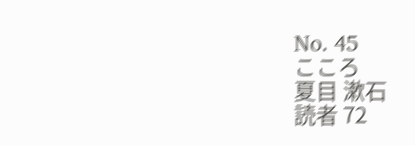No. 45
こころ
夏目 漱石
読者 72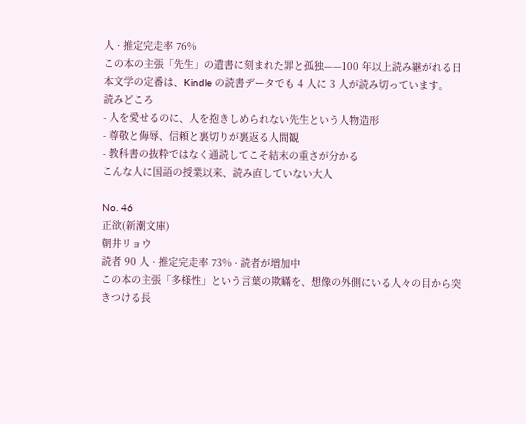人 · 推定完走率 76%
この本の主張「先生」の遺書に刻まれた罪と孤独——100 年以上読み継がれる日本文学の定番は、Kindle の読書データでも 4 人に 3 人が読み切っています。
読みどころ
- 人を愛せるのに、人を抱きしめられない先生という人物造形
- 尊敬と侮辱、信頼と裏切りが裏返る人間観
- 教科書の抜粋ではなく通読してこそ結末の重さが分かる
こんな人に国語の授業以来、読み直していない大人

No. 46
正欲(新潮文庫)
朝井リョウ
読者 90 人 · 推定完走率 73% · 読者が増加中
この本の主張「多様性」という言葉の欺瞞を、想像の外側にいる人々の目から突きつける長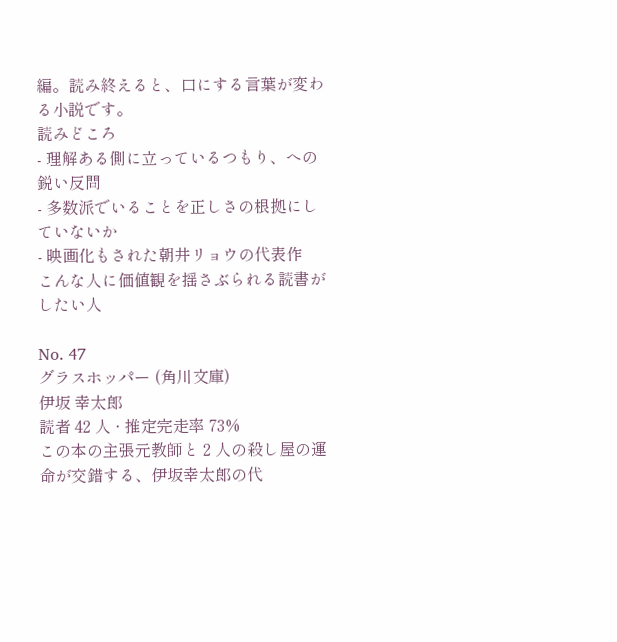編。読み終えると、口にする言葉が変わる小説です。
読みどころ
- 理解ある側に立っているつもり、への鋭い反問
- 多数派でいることを正しさの根拠にしていないか
- 映画化もされた朝井リョウの代表作
こんな人に価値観を揺さぶられる読書がしたい人

No. 47
グラスホッパー (角川文庫)
伊坂 幸太郎
読者 42 人 · 推定完走率 73%
この本の主張元教師と 2 人の殺し屋の運命が交錯する、伊坂幸太郎の代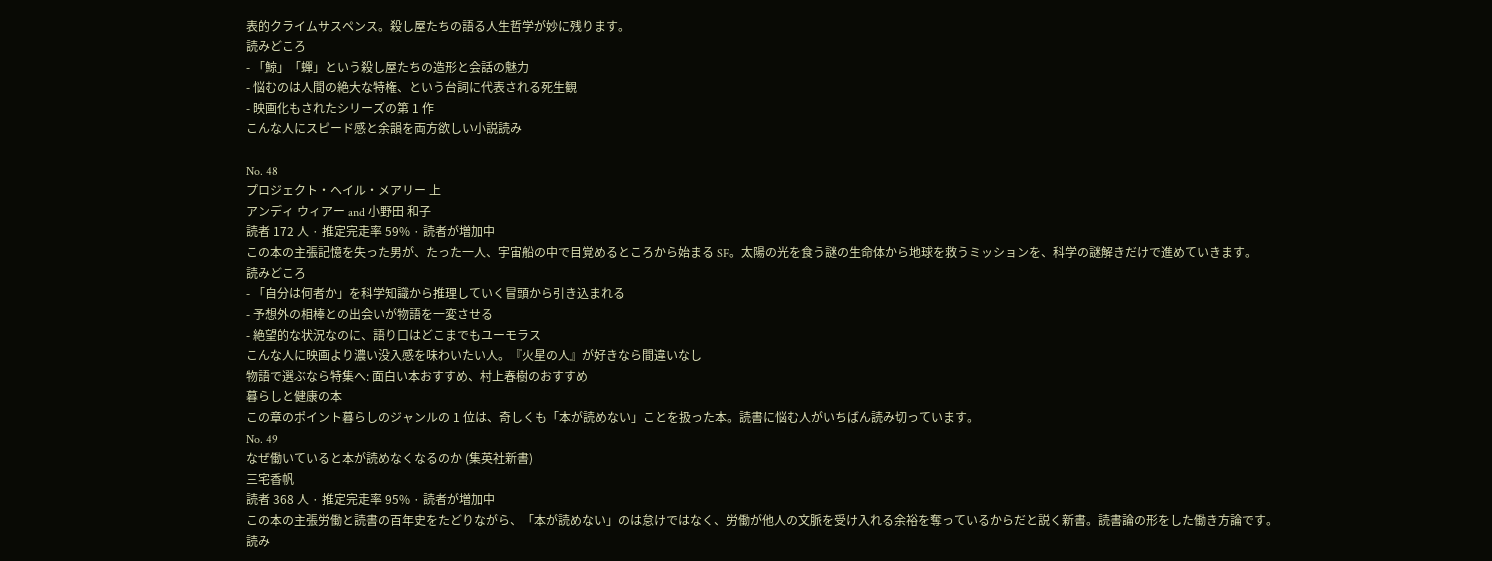表的クライムサスペンス。殺し屋たちの語る人生哲学が妙に残ります。
読みどころ
- 「鯨」「蟬」という殺し屋たちの造形と会話の魅力
- 悩むのは人間の絶大な特権、という台詞に代表される死生観
- 映画化もされたシリーズの第 1 作
こんな人にスピード感と余韻を両方欲しい小説読み

No. 48
プロジェクト・ヘイル・メアリー 上
アンディ ウィアー and 小野田 和子
読者 172 人 · 推定完走率 59% · 読者が増加中
この本の主張記憶を失った男が、たった一人、宇宙船の中で目覚めるところから始まる SF。太陽の光を食う謎の生命体から地球を救うミッションを、科学の謎解きだけで進めていきます。
読みどころ
- 「自分は何者か」を科学知識から推理していく冒頭から引き込まれる
- 予想外の相棒との出会いが物語を一変させる
- 絶望的な状況なのに、語り口はどこまでもユーモラス
こんな人に映画より濃い没入感を味わいたい人。『火星の人』が好きなら間違いなし
物語で選ぶなら特集へ: 面白い本おすすめ、村上春樹のおすすめ
暮らしと健康の本
この章のポイント暮らしのジャンルの 1 位は、奇しくも「本が読めない」ことを扱った本。読書に悩む人がいちばん読み切っています。
No. 49
なぜ働いていると本が読めなくなるのか (集英社新書)
三宅香帆
読者 368 人 · 推定完走率 95% · 読者が増加中
この本の主張労働と読書の百年史をたどりながら、「本が読めない」のは怠けではなく、労働が他人の文脈を受け入れる余裕を奪っているからだと説く新書。読書論の形をした働き方論です。
読み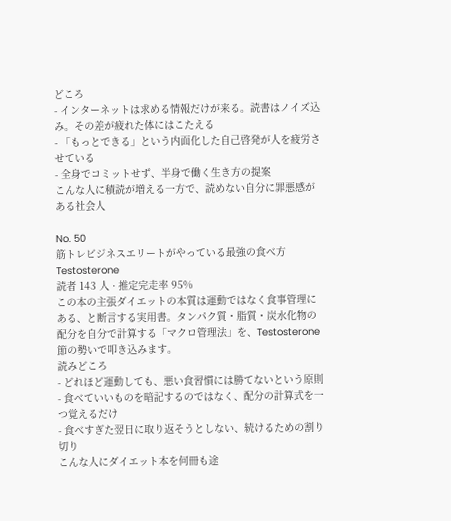どころ
- インターネットは求める情報だけが来る。読書はノイズ込み。その差が疲れた体にはこたえる
- 「もっとできる」という内面化した自己啓発が人を疲労させている
- 全身でコミットせず、半身で働く生き方の提案
こんな人に積読が増える一方で、読めない自分に罪悪感がある社会人

No. 50
筋トレビジネスエリートがやっている最強の食べ方
Testosterone
読者 143 人 · 推定完走率 95%
この本の主張ダイエットの本質は運動ではなく食事管理にある、と断言する実用書。タンパク質・脂質・炭水化物の配分を自分で計算する「マクロ管理法」を、Testosterone 節の勢いで叩き込みます。
読みどころ
- どれほど運動しても、悪い食習慣には勝てないという原則
- 食べていいものを暗記するのではなく、配分の計算式を一つ覚えるだけ
- 食べすぎた翌日に取り返そうとしない、続けるための割り切り
こんな人にダイエット本を何冊も途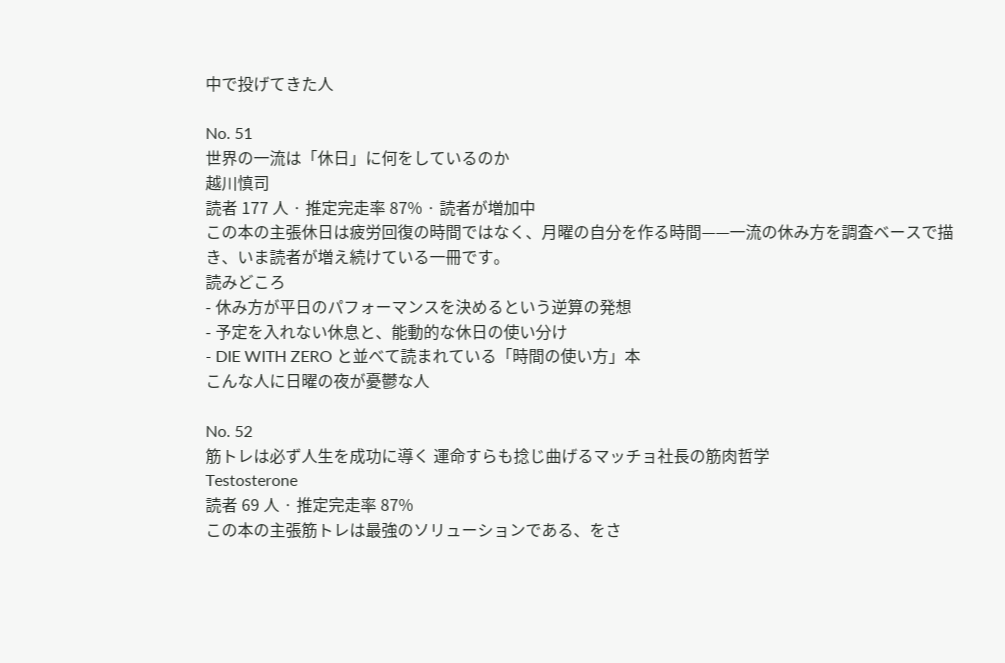中で投げてきた人

No. 51
世界の一流は「休日」に何をしているのか
越川慎司
読者 177 人 · 推定完走率 87% · 読者が増加中
この本の主張休日は疲労回復の時間ではなく、月曜の自分を作る時間——一流の休み方を調査ベースで描き、いま読者が増え続けている一冊です。
読みどころ
- 休み方が平日のパフォーマンスを決めるという逆算の発想
- 予定を入れない休息と、能動的な休日の使い分け
- DIE WITH ZERO と並べて読まれている「時間の使い方」本
こんな人に日曜の夜が憂鬱な人

No. 52
筋トレは必ず人生を成功に導く 運命すらも捻じ曲げるマッチョ社長の筋肉哲学
Testosterone
読者 69 人 · 推定完走率 87%
この本の主張筋トレは最強のソリューションである、をさ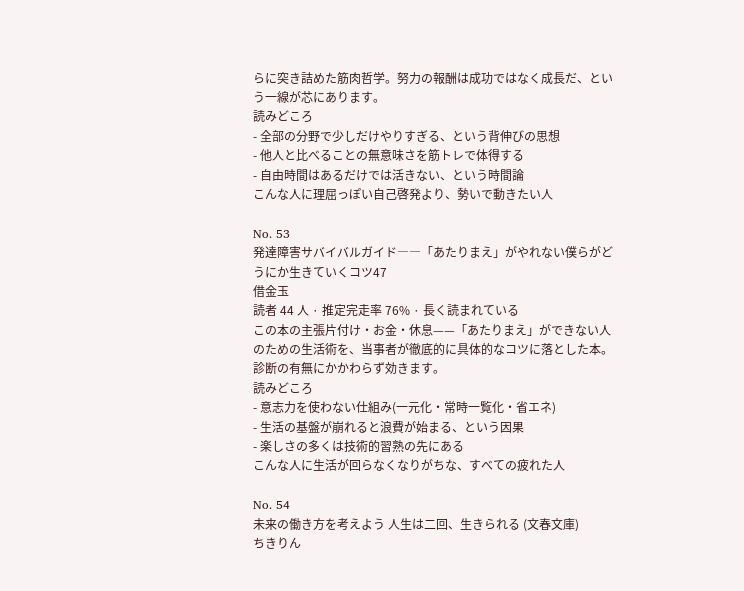らに突き詰めた筋肉哲学。努力の報酬は成功ではなく成長だ、という一線が芯にあります。
読みどころ
- 全部の分野で少しだけやりすぎる、という背伸びの思想
- 他人と比べることの無意味さを筋トレで体得する
- 自由時間はあるだけでは活きない、という時間論
こんな人に理屈っぽい自己啓発より、勢いで動きたい人

No. 53
発達障害サバイバルガイド――「あたりまえ」がやれない僕らがどうにか生きていくコツ47
借金玉
読者 44 人 · 推定完走率 76% · 長く読まれている
この本の主張片付け・お金・休息——「あたりまえ」ができない人のための生活術を、当事者が徹底的に具体的なコツに落とした本。診断の有無にかかわらず効きます。
読みどころ
- 意志力を使わない仕組み(一元化・常時一覧化・省エネ)
- 生活の基盤が崩れると浪費が始まる、という因果
- 楽しさの多くは技術的習熟の先にある
こんな人に生活が回らなくなりがちな、すべての疲れた人

No. 54
未来の働き方を考えよう 人生は二回、生きられる (文春文庫)
ちきりん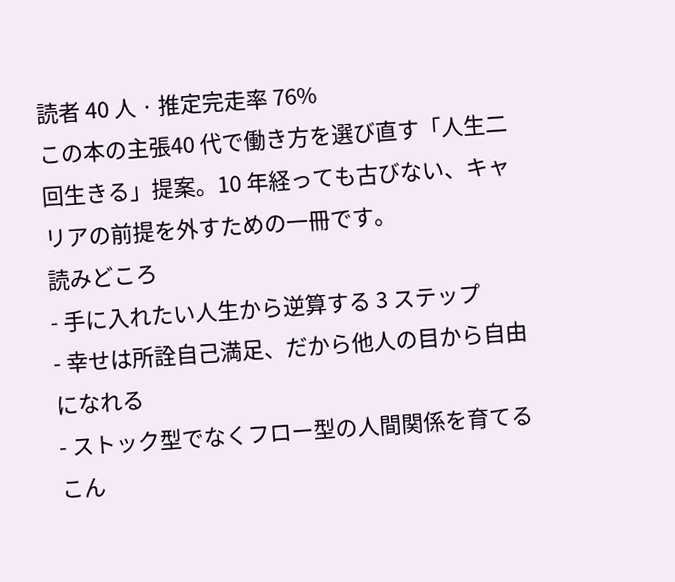読者 40 人 · 推定完走率 76%
この本の主張40 代で働き方を選び直す「人生二回生きる」提案。10 年経っても古びない、キャリアの前提を外すための一冊です。
読みどころ
- 手に入れたい人生から逆算する 3 ステップ
- 幸せは所詮自己満足、だから他人の目から自由になれる
- ストック型でなくフロー型の人間関係を育てる
こん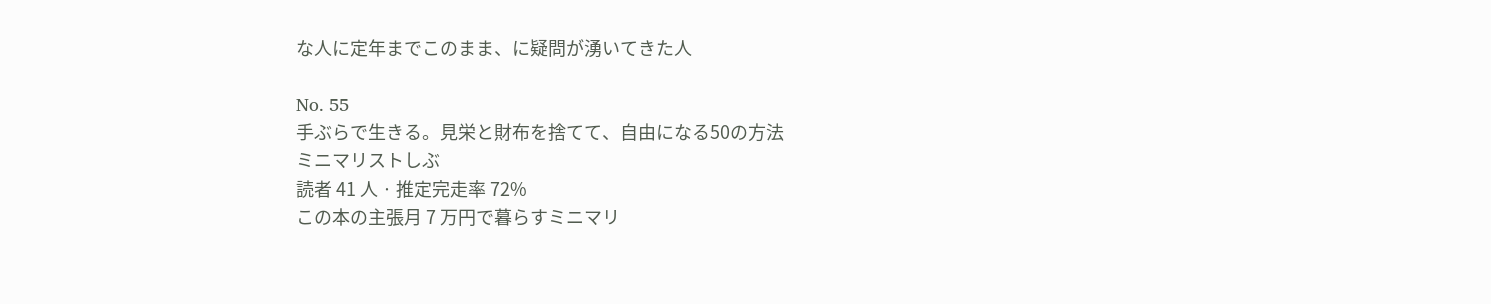な人に定年までこのまま、に疑問が湧いてきた人

No. 55
手ぶらで生きる。見栄と財布を捨てて、自由になる50の方法
ミニマリストしぶ
読者 41 人 · 推定完走率 72%
この本の主張月 7 万円で暮らすミニマリ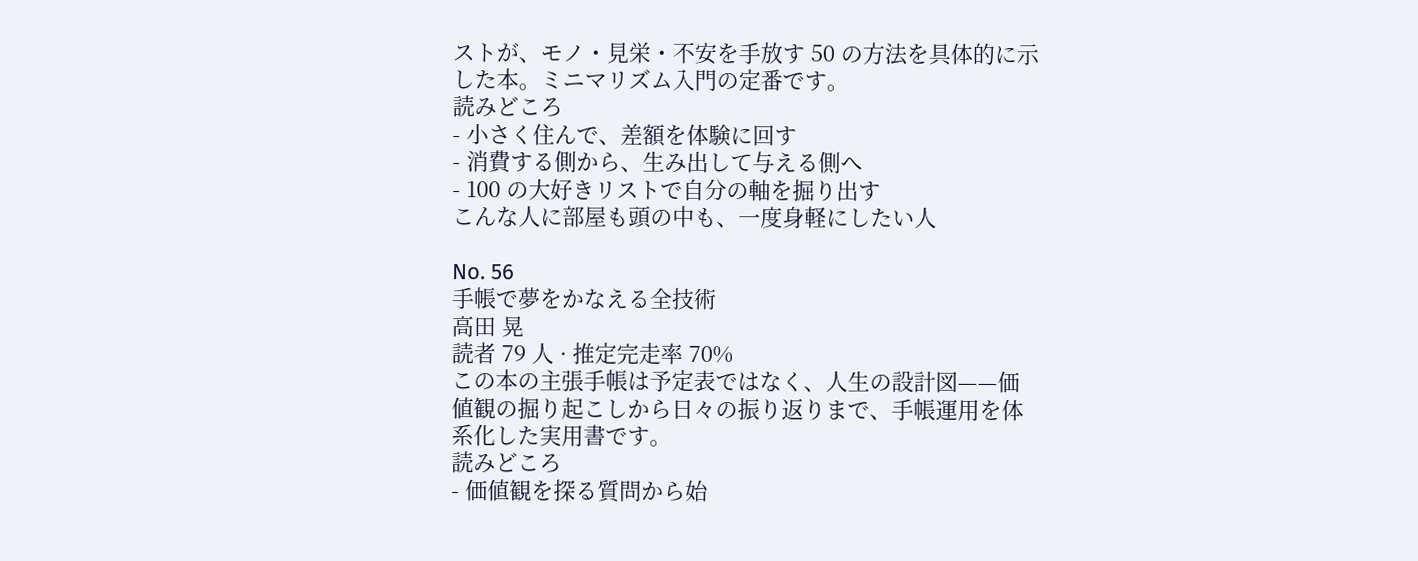ストが、モノ・見栄・不安を手放す 50 の方法を具体的に示した本。ミニマリズム入門の定番です。
読みどころ
- 小さく住んで、差額を体験に回す
- 消費する側から、生み出して与える側へ
- 100 の大好きリストで自分の軸を掘り出す
こんな人に部屋も頭の中も、一度身軽にしたい人

No. 56
手帳で夢をかなえる全技術
高田 晃
読者 79 人 · 推定完走率 70%
この本の主張手帳は予定表ではなく、人生の設計図——価値観の掘り起こしから日々の振り返りまで、手帳運用を体系化した実用書です。
読みどころ
- 価値観を探る質問から始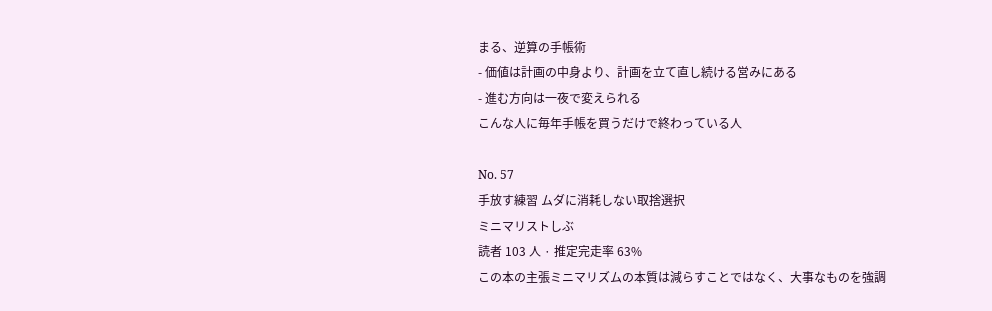まる、逆算の手帳術
- 価値は計画の中身より、計画を立て直し続ける営みにある
- 進む方向は一夜で変えられる
こんな人に毎年手帳を買うだけで終わっている人

No. 57
手放す練習 ムダに消耗しない取捨選択
ミニマリストしぶ
読者 103 人 · 推定完走率 63%
この本の主張ミニマリズムの本質は減らすことではなく、大事なものを強調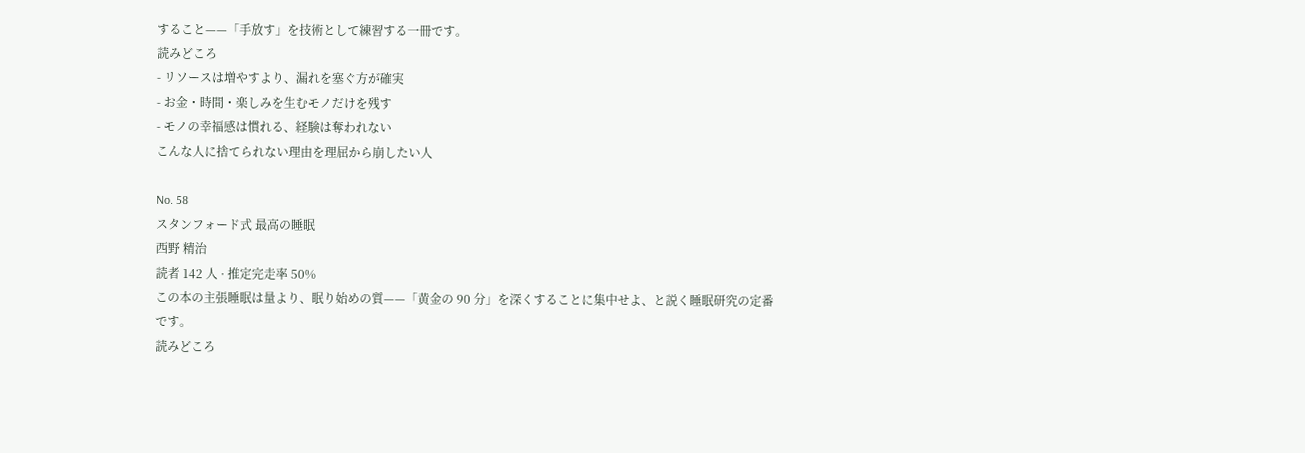すること——「手放す」を技術として練習する一冊です。
読みどころ
- リソースは増やすより、漏れを塞ぐ方が確実
- お金・時間・楽しみを生むモノだけを残す
- モノの幸福感は慣れる、経験は奪われない
こんな人に捨てられない理由を理屈から崩したい人

No. 58
スタンフォード式 最高の睡眠
西野 精治
読者 142 人 · 推定完走率 50%
この本の主張睡眠は量より、眠り始めの質——「黄金の 90 分」を深くすることに集中せよ、と説く睡眠研究の定番です。
読みどころ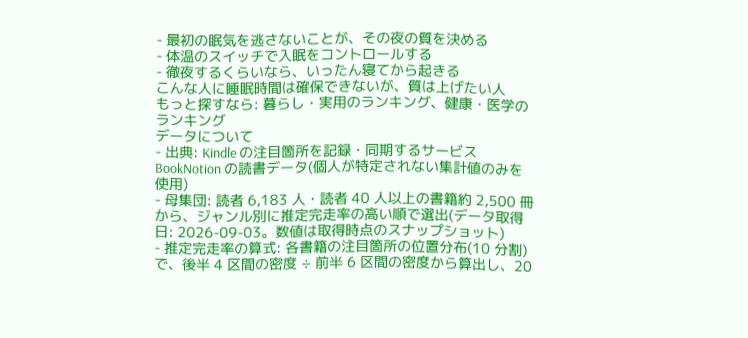- 最初の眠気を逃さないことが、その夜の質を決める
- 体温のスイッチで入眠をコントロールする
- 徹夜するくらいなら、いったん寝てから起きる
こんな人に睡眠時間は確保できないが、質は上げたい人
もっと探すなら: 暮らし・実用のランキング、健康・医学のランキング
データについて
- 出典: Kindle の注目箇所を記録・同期するサービス BookNotion の読書データ(個人が特定されない集計値のみを使用)
- 母集団: 読者 6,183 人・読者 40 人以上の書籍約 2,500 冊から、ジャンル別に推定完走率の高い順で選出(データ取得日: 2026-09-03。数値は取得時点のスナップショット)
- 推定完走率の算式: 各書籍の注目箇所の位置分布(10 分割)で、後半 4 区間の密度 ÷ 前半 6 区間の密度から算出し、20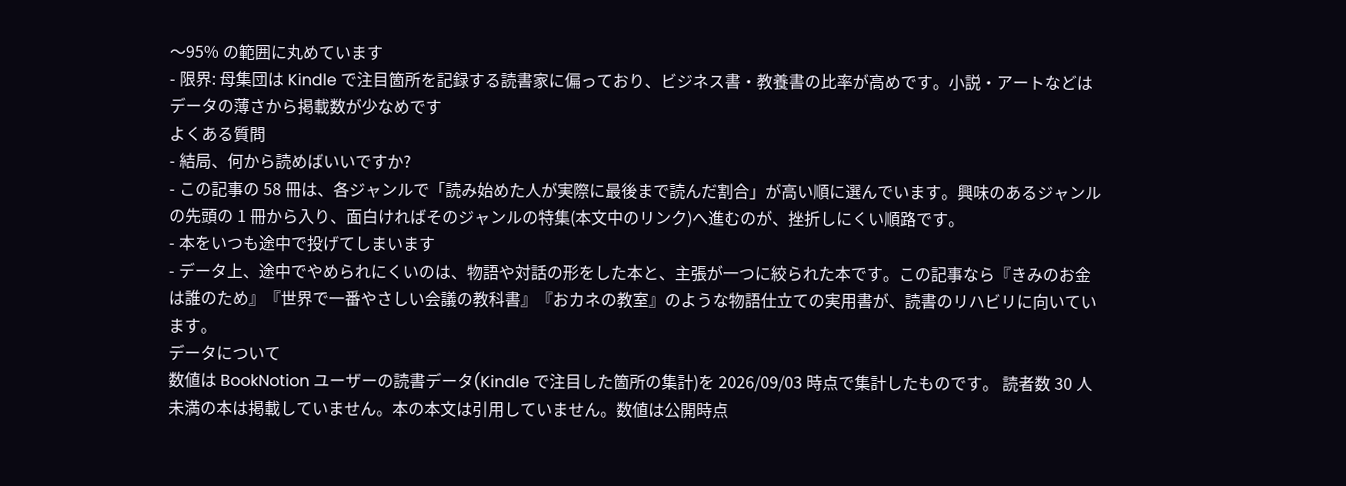〜95% の範囲に丸めています
- 限界: 母集団は Kindle で注目箇所を記録する読書家に偏っており、ビジネス書・教養書の比率が高めです。小説・アートなどはデータの薄さから掲載数が少なめです
よくある質問
- 結局、何から読めばいいですか?
- この記事の 58 冊は、各ジャンルで「読み始めた人が実際に最後まで読んだ割合」が高い順に選んでいます。興味のあるジャンルの先頭の 1 冊から入り、面白ければそのジャンルの特集(本文中のリンク)へ進むのが、挫折しにくい順路です。
- 本をいつも途中で投げてしまいます
- データ上、途中でやめられにくいのは、物語や対話の形をした本と、主張が一つに絞られた本です。この記事なら『きみのお金は誰のため』『世界で一番やさしい会議の教科書』『おカネの教室』のような物語仕立ての実用書が、読書のリハビリに向いています。
データについて
数値は BookNotion ユーザーの読書データ(Kindle で注目した箇所の集計)を 2026/09/03 時点で集計したものです。 読者数 30 人未満の本は掲載していません。本の本文は引用していません。数値は公開時点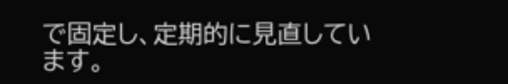で固定し、定期的に見直しています。